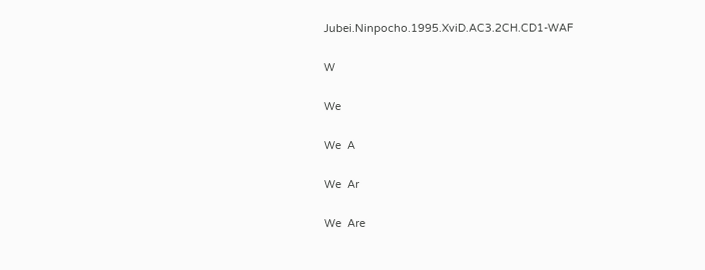Jubei.Ninpocho.1995.XviD.AC3.2CH.CD1-WAF

W

We

We  A

We  Ar

We  Are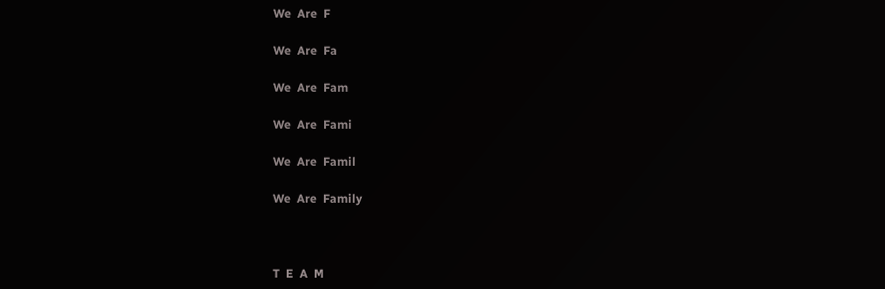We  Are  F

We  Are  Fa

We  Are  Fam

We  Are  Fami

We  Are  Famil

We  Are  Family



T  E  A  M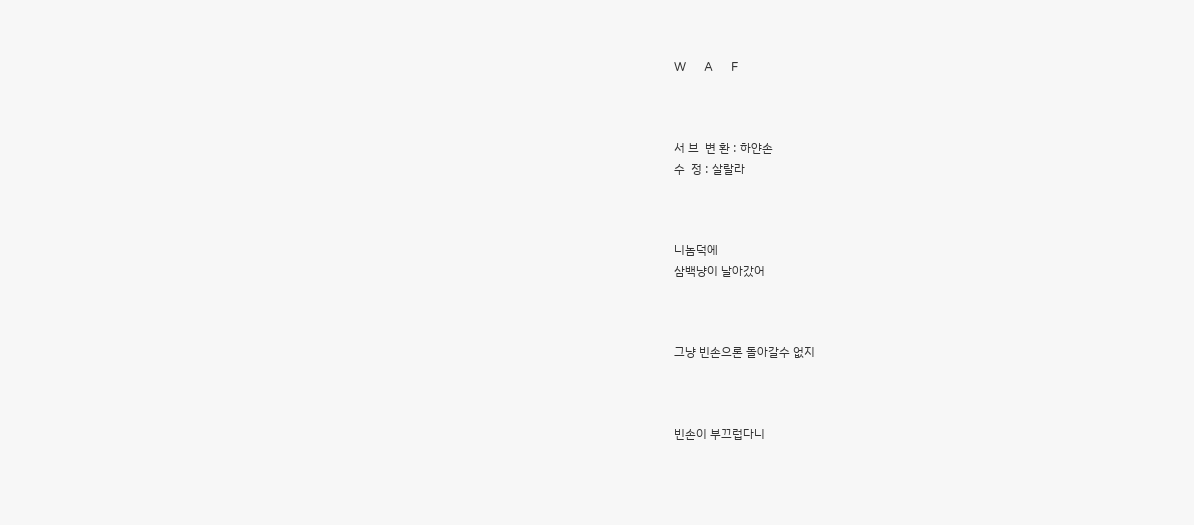W      A      F



서 브  변 환 : 하얀손
수  정 : 살랄라



니놈덕에
삼백냥이 날아갔어



그냥 빈손으론 돌아갈수 없지



빈손이 부끄럽다니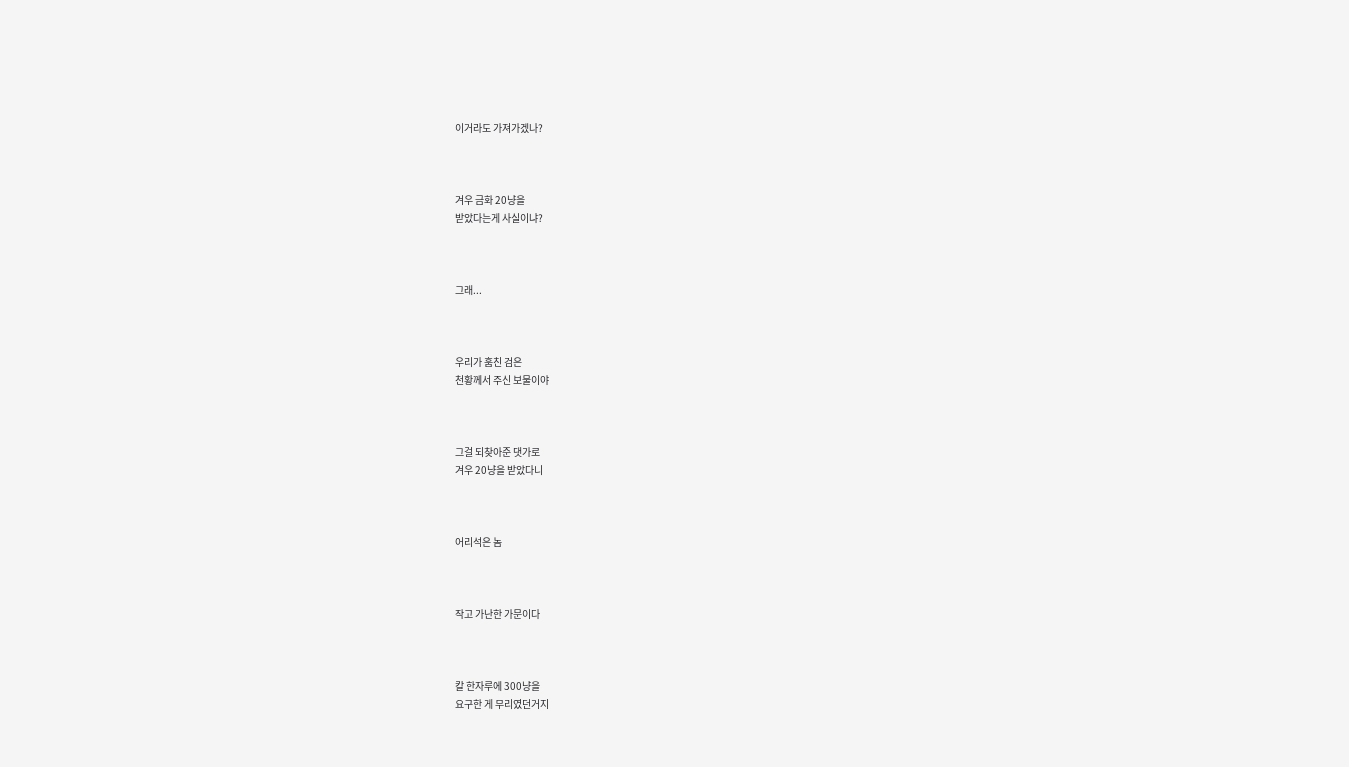이거라도 가져가겠나?



겨우 금화 20냥을
받았다는게 사실이냐?



그래...



우리가 훔친 검은
천황께서 주신 보물이야



그걸 되찾아준 댓가로
겨우 20냥을 받았다니



어리석은 놈



작고 가난한 가문이다



칼 한자루에 300냥을
요구한 게 무리였던거지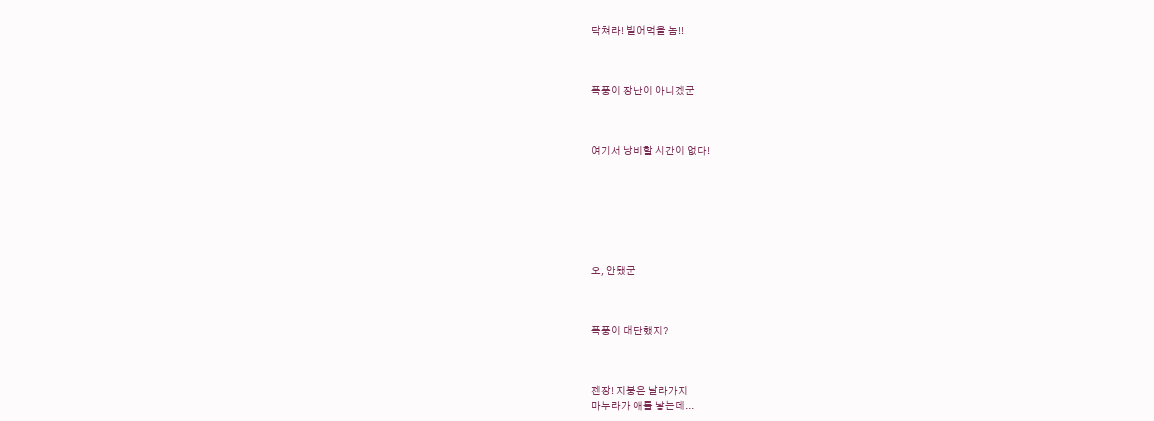닥쳐라! 빌어먹을 놈!!



폭풍이 장난이 아니겠군



여기서 낭비할 시간이 없다!







오, 안됐군



폭풍이 대단했지?



젠장! 지붕은 날라가지
마누라가 애를 낳는데...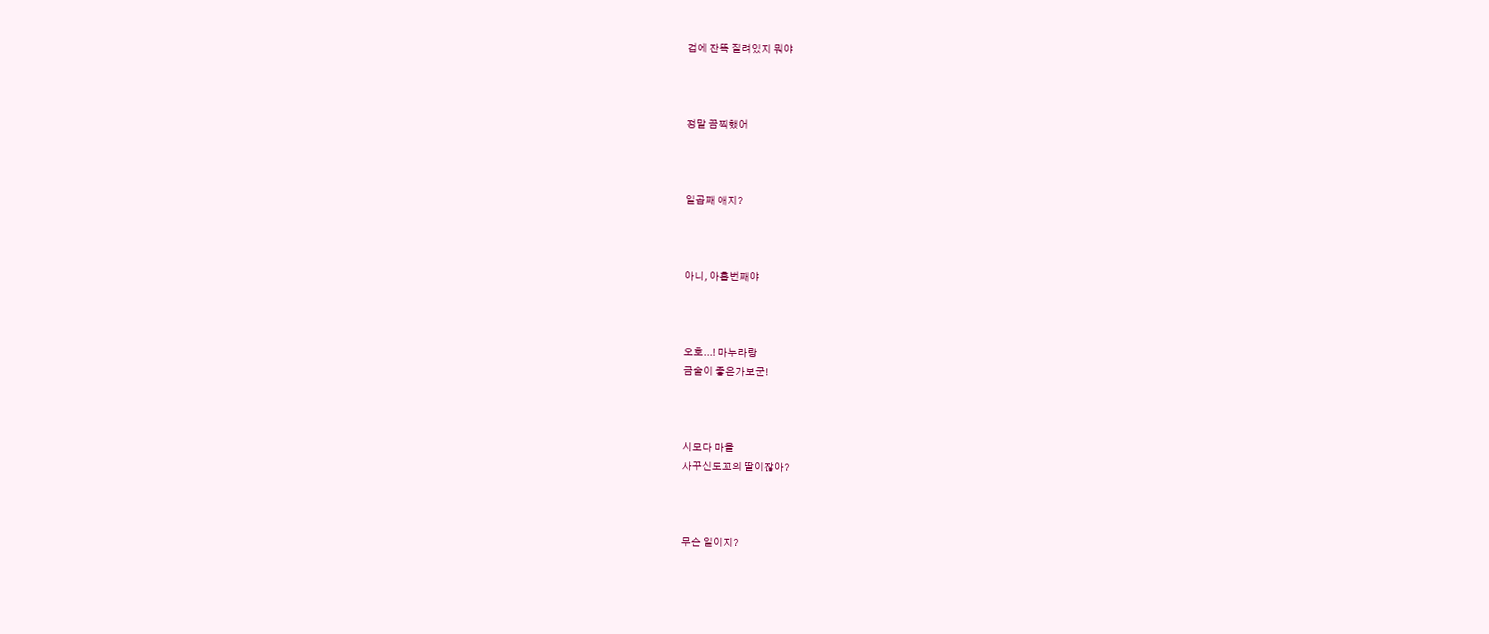겁에 잔뜩 질려있지 뭐야



정말 끔찍했어



일곱째 애지?



아니, 아홉번째야



오호...! 마누라랑
금술이 좋은가보군!



시모다 마을
사꾸신도꼬의 딸이잖아?



무슨 일이지?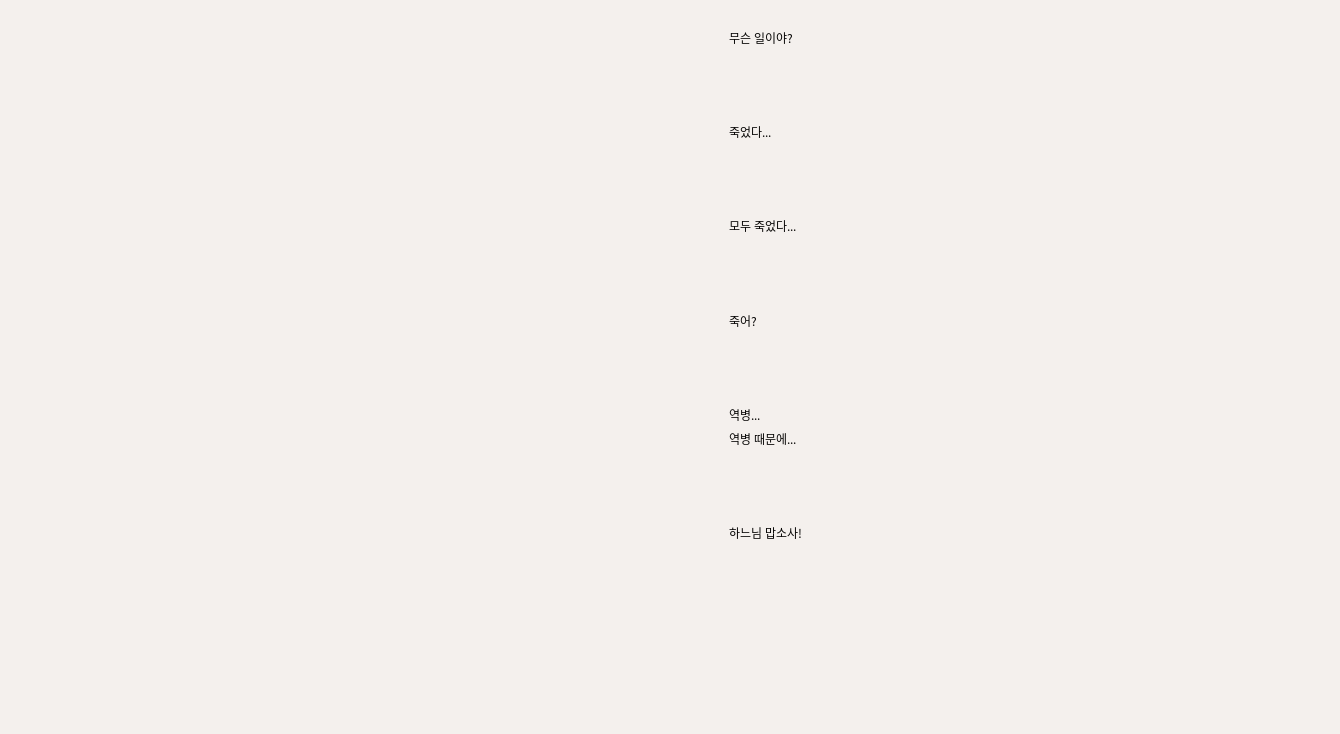무슨 일이야?



죽었다...



모두 죽었다...



죽어?



역병...
역병 때문에...



하느님 맙소사!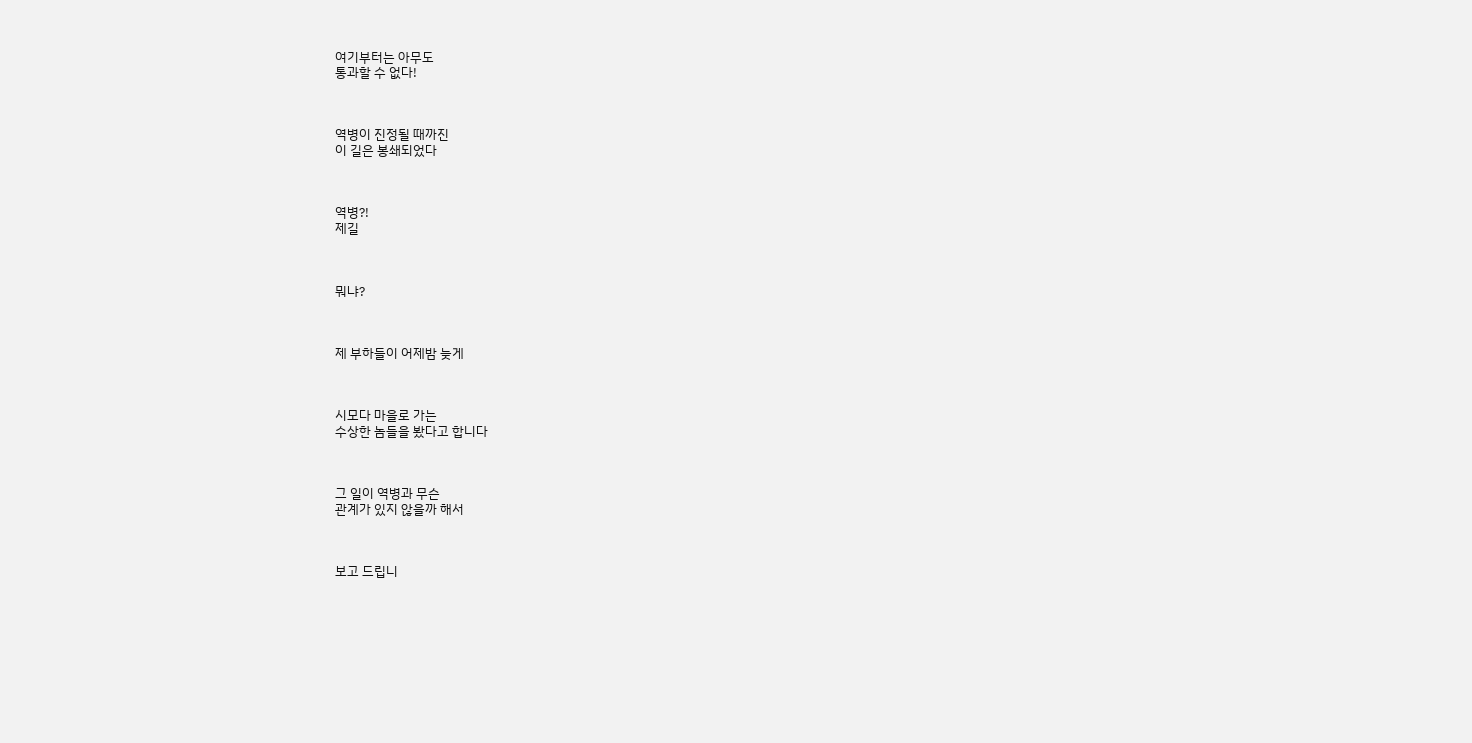여기부터는 아무도
통과할 수 없다!



역병이 진정될 때까진
이 길은 봉쇄되었다



역병?!
제길



뭐냐?



제 부하들이 어제밤 늦게



시모다 마을로 가는
수상한 놈들을 봤다고 합니다



그 일이 역병과 무슨
관계가 있지 않을까 해서



보고 드립니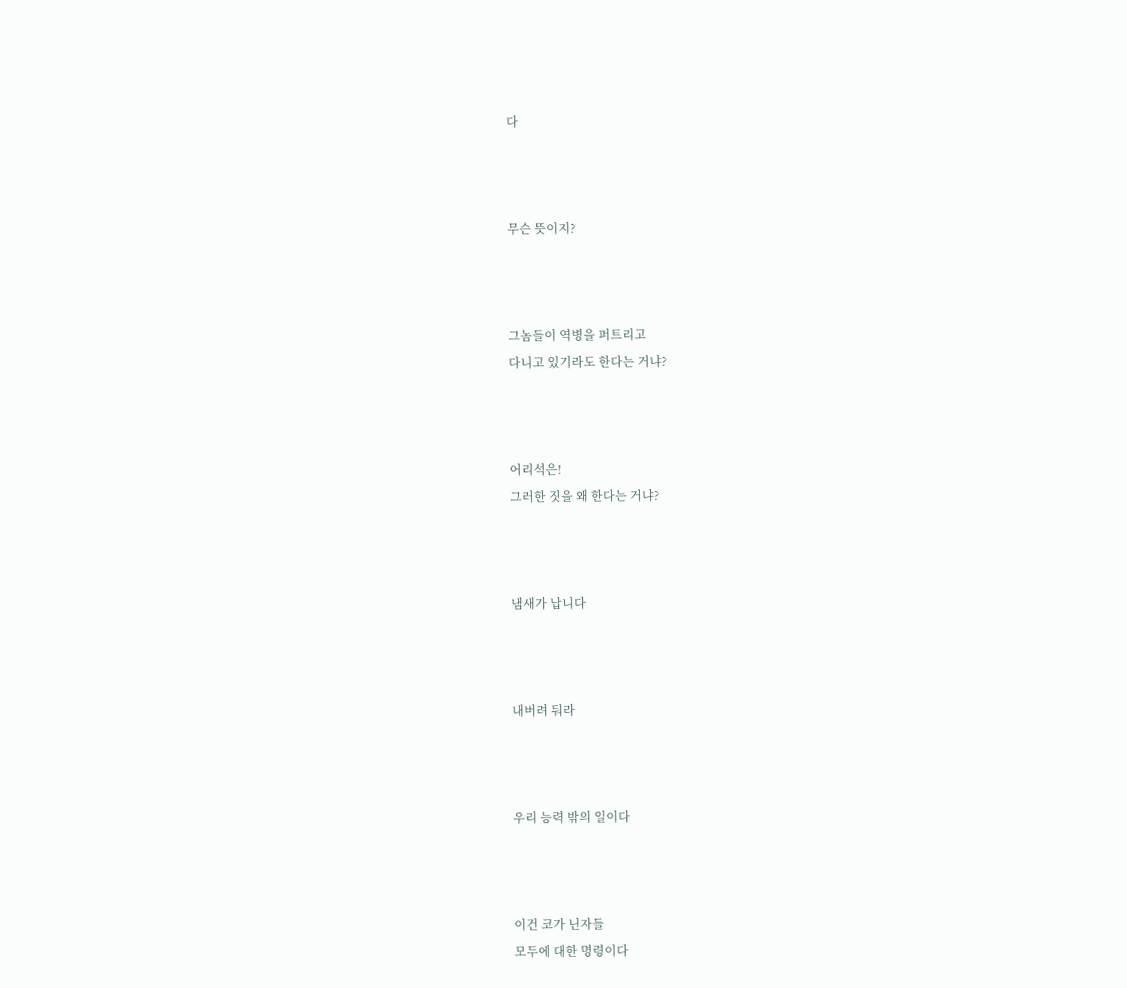다



무슨 뜻이지?



그놈들이 역병을 퍼트리고
다니고 있기라도 한다는 거냐?



어리석은!
그러한 짓을 왜 한다는 거냐?



냄새가 납니다



내버려 둬라



우리 능력 밖의 일이다



이건 코가 닌자들
모두에 대한 명령이다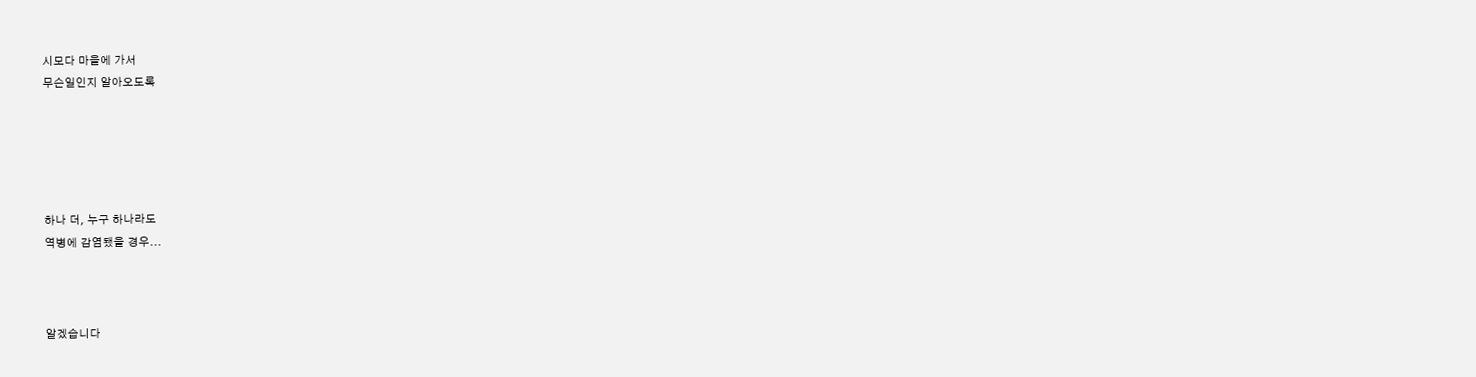시모다 마을에 가서
무슨일인지 알아오도록





하나 더, 누구 하나라도
역병에 감염됐을 경우...



알겠습니다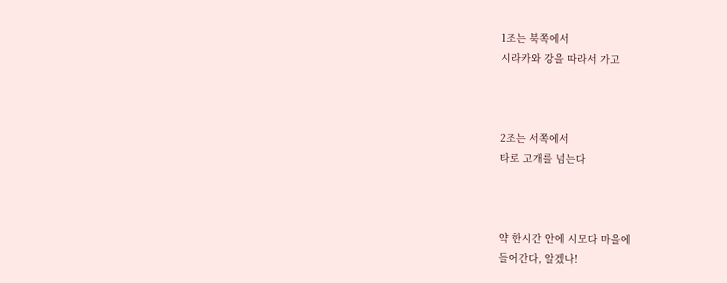1조는 북쪽에서
시라카와 강을 따라서 가고



2조는 서쪽에서
타로 고개를 넘는다



약 한시간 안에 시모다 마을에
들어간다, 알겠나!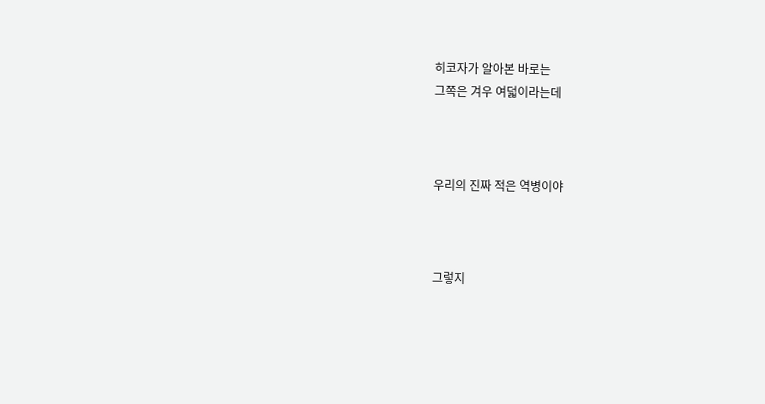히코자가 알아본 바로는
그쪽은 겨우 여덟이라는데



우리의 진짜 적은 역병이야



그렇지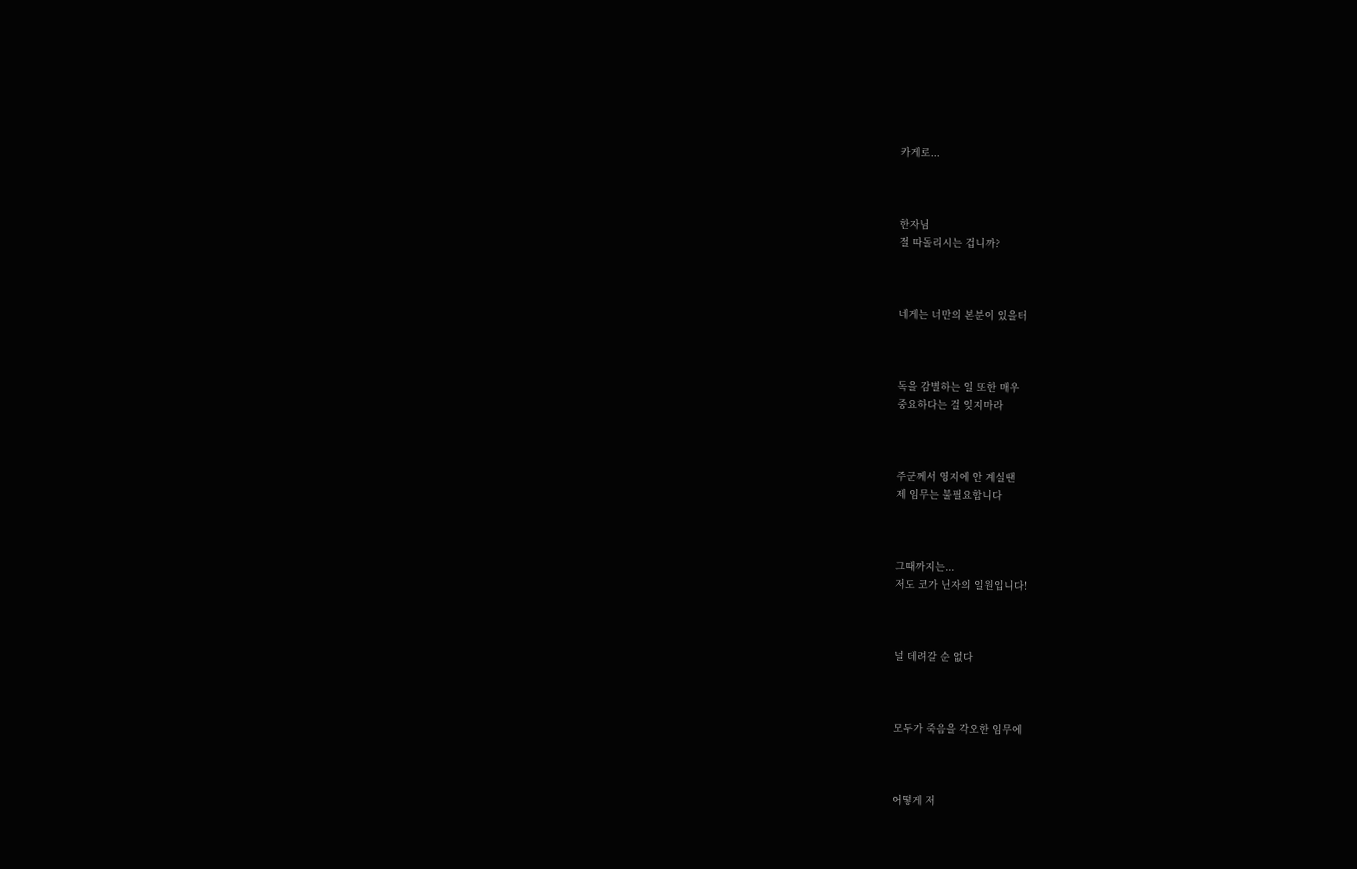카게로...



한자님
절 따돌리시는 겁니까?



네게는 너만의 본분이 있을터



독을 감별하는 일 또한 매우
중요하다는 걸 잊지마라



주군께서 영지에 안 계실땐
제 임무는 불필요합니다



그때까지는...
저도 코가 닌자의 일원입니다!



널 데려갈 순 없다



모두가 죽음을 각오한 임무에



어떻게 저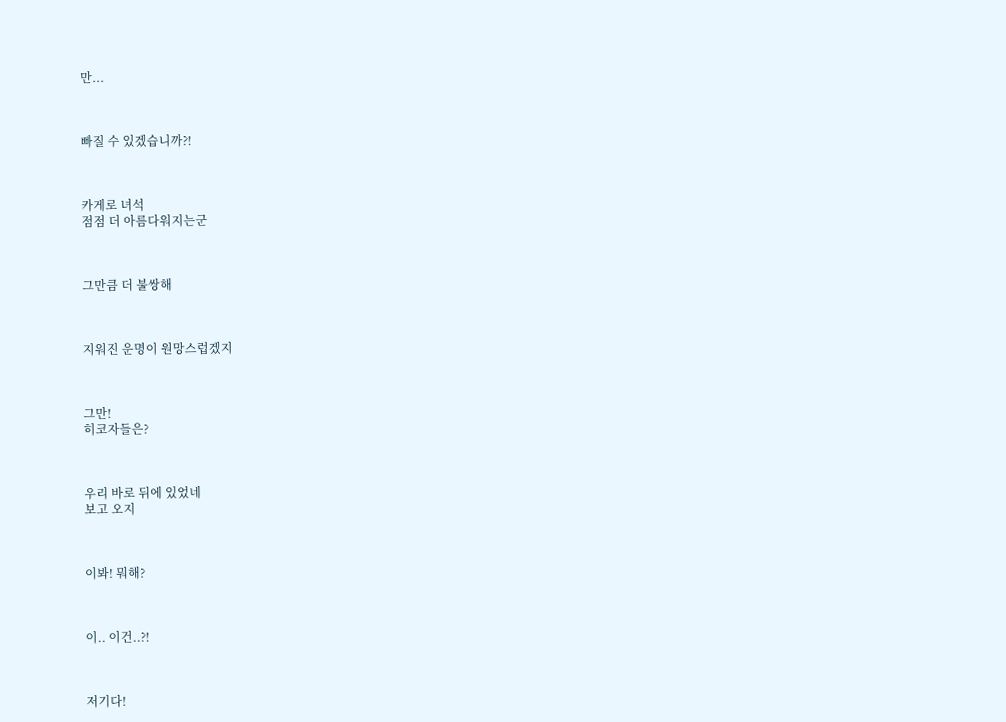만...



빠질 수 있겠습니까?!



카게로 녀석
점점 더 아름다워지는군



그만큼 더 불쌍해



지워진 운명이 원망스럽겠지



그만!
히코자들은?



우리 바로 뒤에 있었네
보고 오지



이봐! 뭐해?



이.. 이건..?!



저기다!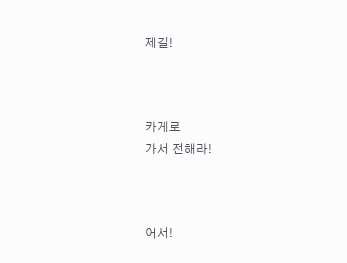제길!



카게로
가서 전해라!



어서!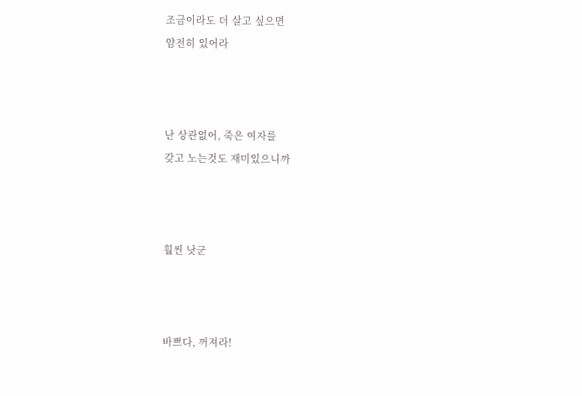조금이라도 더 살고 싶으면
얌전히 있어라



난 상관없어, 죽은 여자를
갖고 노는것도 재미있으니까



훨씬 낫군



바쁘다, 꺼져라!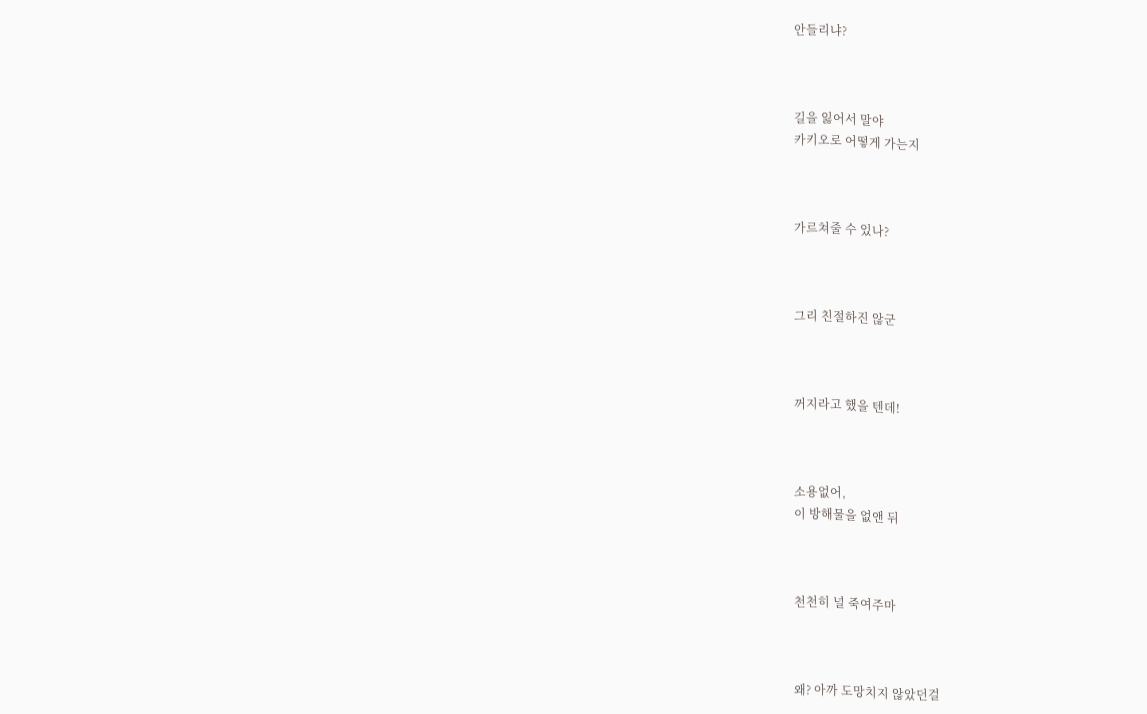안들리냐?



길을 잃어서 말야
카키오로 어떻게 가는지



가르쳐줄 수 있나?



그리 친절하진 않군



꺼지라고 했을 텐데!



소용없어,
이 방해물을 없앤 뒤



천천히 널 죽여주마



왜? 아까 도망치지 않았던걸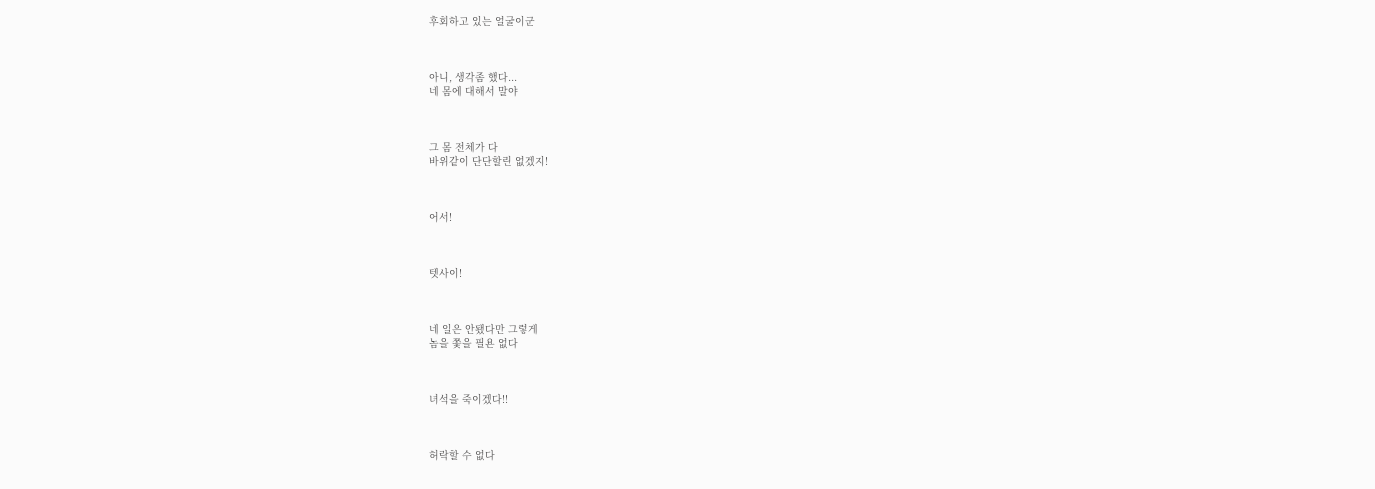후회하고 있는 얼굴이군



아니, 생각좀 했다...
네 몸에 대해서 말야



그 몸 전체가 다
바위같이 단단할린 없겠지!



어서!



텟사이!



네 일은 안됐다만 그렇게
놈을 쫓을 필욘 없다



녀석을 죽이겠다!!



허락할 수 없다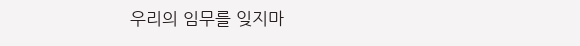우리의 임무를 잊지마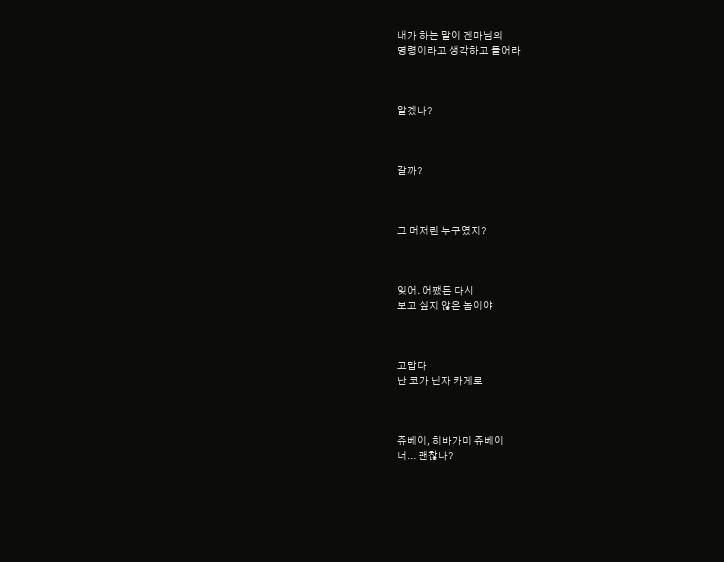내가 하는 말이 겐마님의
명령이라고 생각하고 들어라



알겠나?



갈까?



그 머저린 누구였지?



잊어. 어쨌든 다시
보고 싶지 않은 놈이야



고맙다
난 코가 닌자 카게로



쥬베이, 히바가미 쥬베이
너... 괜찮나?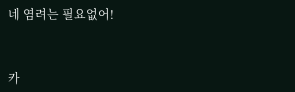네 염려는 필요없어!



카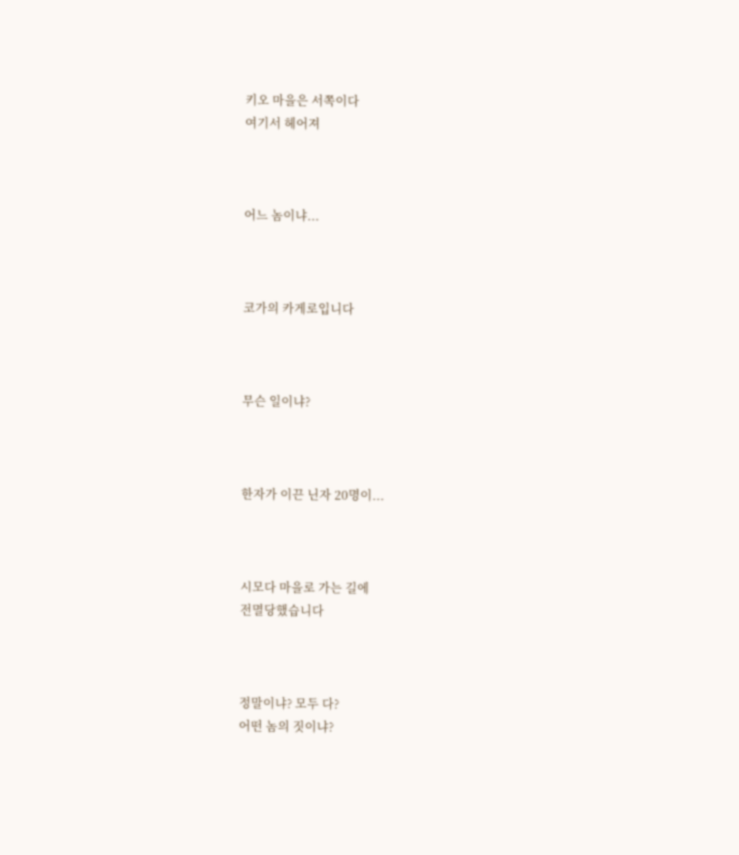키오 마을은 서쪽이다
여기서 헤어져



어느 놈이냐...



코가의 카게로입니다



무슨 일이냐?



한자가 이끈 닌자 20명이...



시모다 마을로 가는 길에
전멸당했습니다



정말이냐? 모두 다?
어떤 놈의 짓이냐?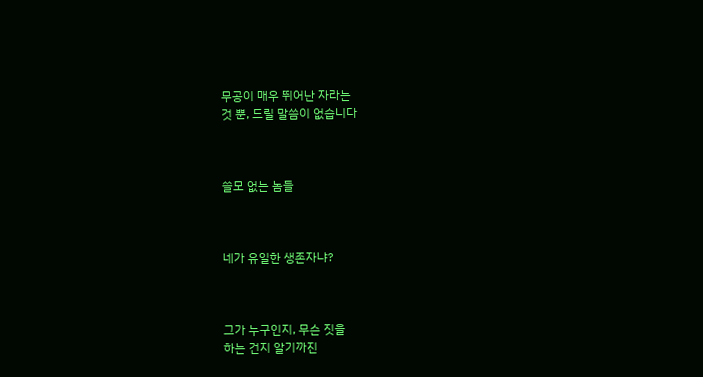무공이 매우 뛰어난 자라는
것 뿐, 드릴 말씀이 없습니다



쓸모 없는 놈들



네가 유일한 생존자냐?



그가 누구인지, 무슨 짓을
하는 건지 알기까진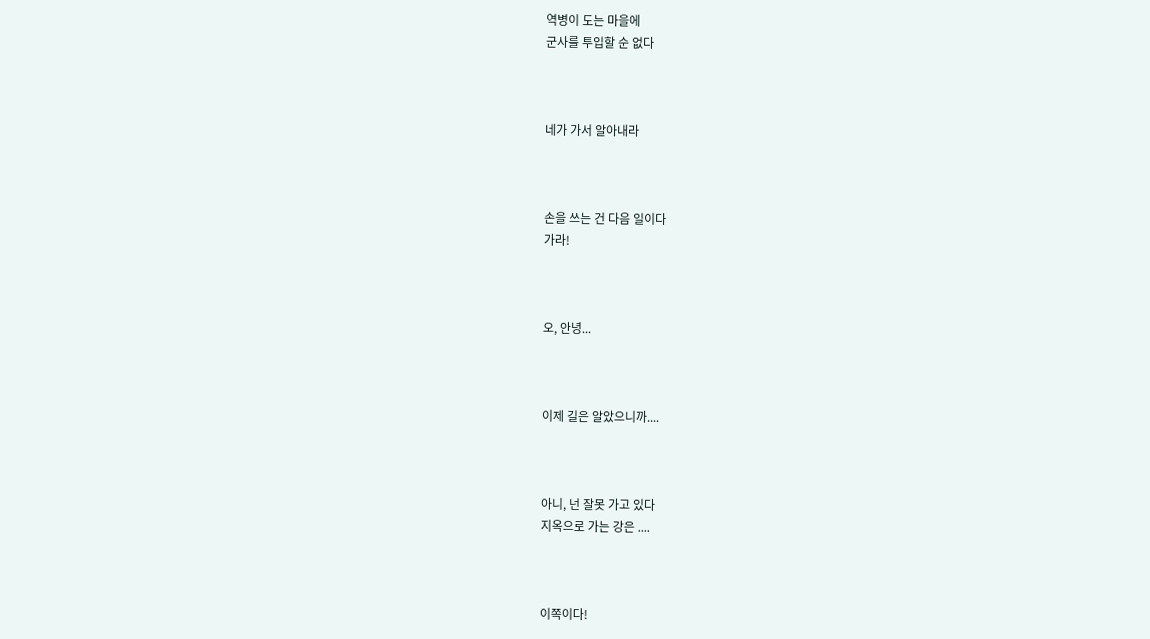역병이 도는 마을에
군사를 투입할 순 없다



네가 가서 알아내라



손을 쓰는 건 다음 일이다
가라!



오, 안녕...



이제 길은 알았으니까....



아니, 넌 잘못 가고 있다
지옥으로 가는 강은 ....



이쪽이다!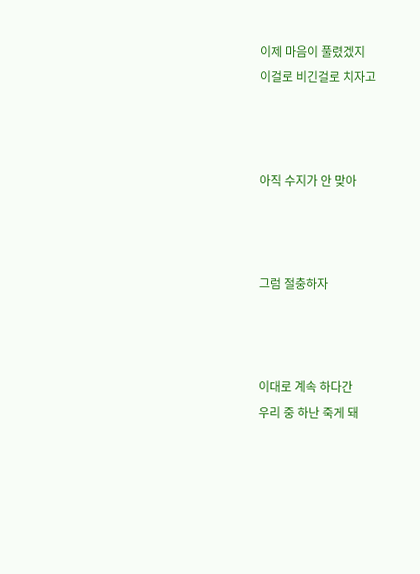이제 마음이 풀렸겠지
이걸로 비긴걸로 치자고



아직 수지가 안 맞아



그럼 절충하자



이대로 계속 하다간
우리 중 하난 죽게 돼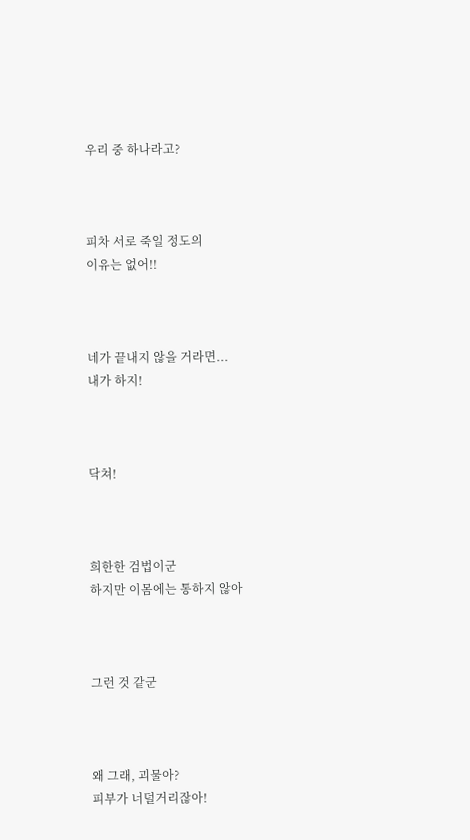우리 중 하나라고?



피차 서로 죽일 정도의
이유는 없어!!



네가 끝내지 않을 거라면...
내가 하지!



닥쳐!



희한한 검법이군
하지만 이몸에는 통하지 않아



그런 것 같군



왜 그래, 괴물아?
피부가 너덜거리잖아!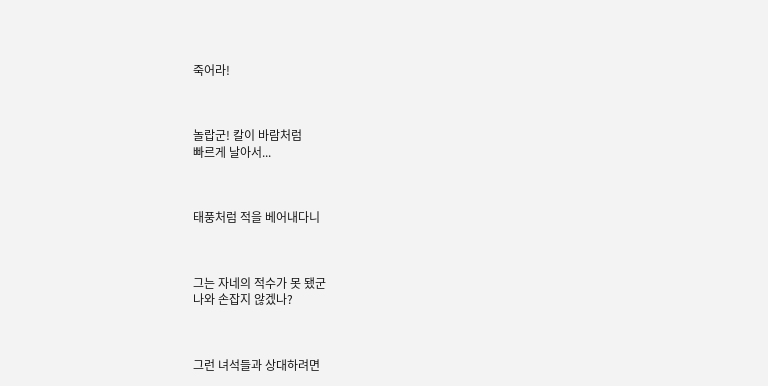죽어라!



놀랍군! 칼이 바람처럼
빠르게 날아서...



태풍처럼 적을 베어내다니



그는 자네의 적수가 못 됐군
나와 손잡지 않겠나?



그런 녀석들과 상대하려면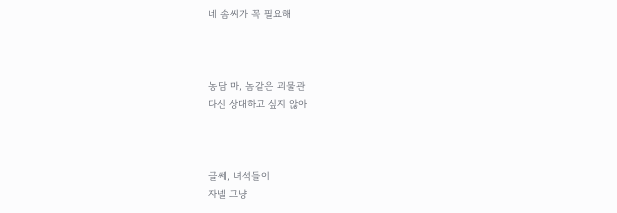네 솜씨가 꼭 필요해



농담 마, 놈같은 괴물관
다신 상대하고 싶지 않아



글쎄, 녀석들이
자넬 그냥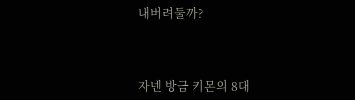내버려둘까?



자넨 방금 키몬의 8대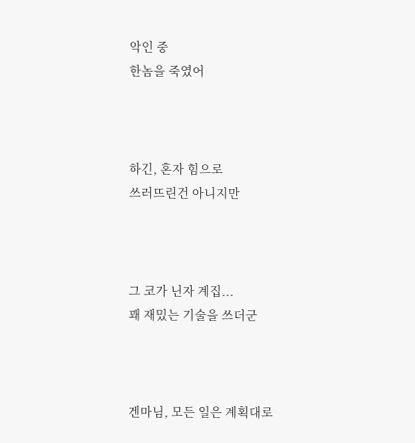악인 중
한놈을 죽였어



하긴, 혼자 힘으로
쓰러뜨린건 아니지만



그 코가 닌자 계집...
꽤 재밌는 기술을 쓰더군



겐마님, 모든 일은 계획대로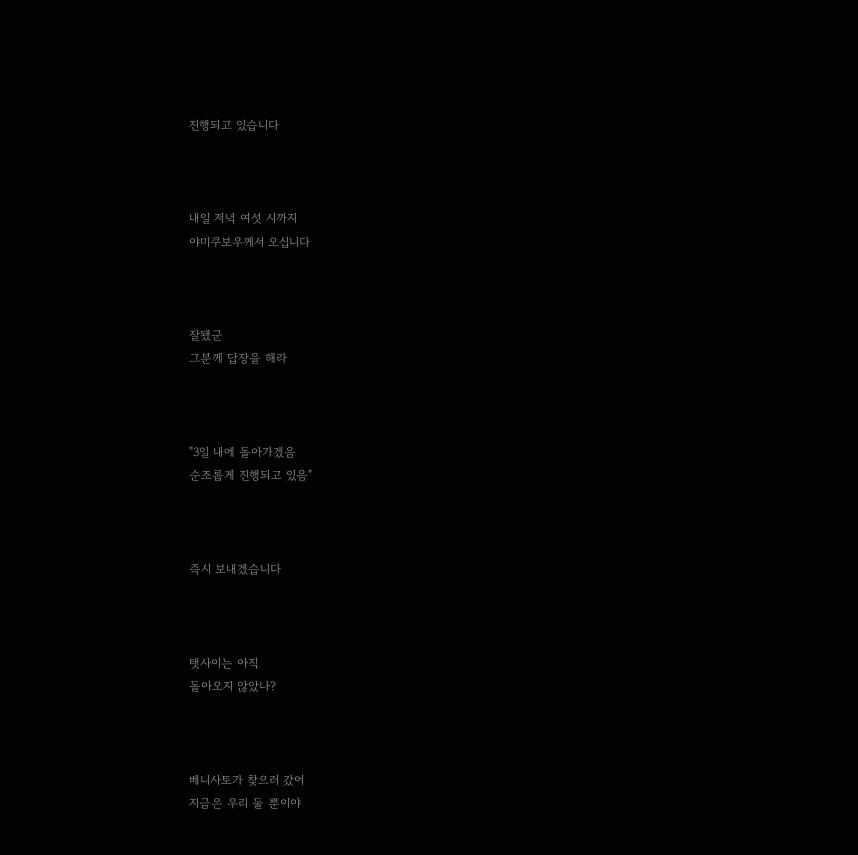진행되고 있습니다



내일 저녁 여섯 시까지
야미쿠보우께서 오십니다



잘됐군
그분께 답장을 해라



"3일 내에 돌아가겠음
순조롭게 진행되고 있음"



즉시 보내겠습니다



탯사이는 아직
돌아오지 않았나?



베니사토가 찾으러 갔어
지금은 우리 둘 뿐이야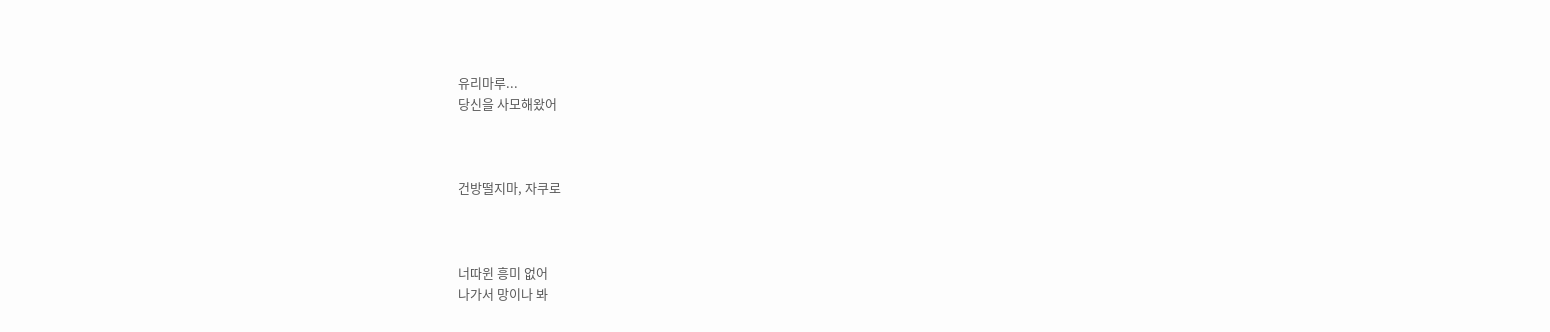유리마루...
당신을 사모해왔어



건방떨지마, 자쿠로



너따윈 흥미 없어
나가서 망이나 봐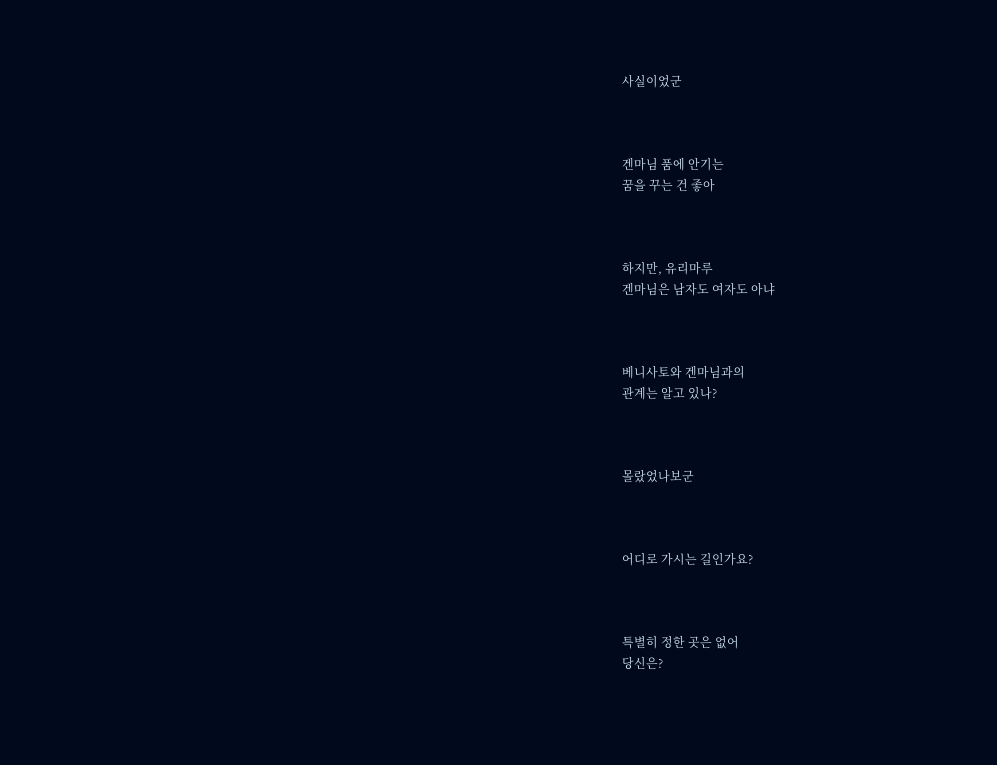사실이었군



겐마님 품에 안기는
꿈을 꾸는 건 좋아



하지만, 유리마루
겐마님은 남자도 여자도 아냐



베니사토와 겐마님과의
관계는 알고 있나?



몰랐었나보군



어디로 가시는 길인가요?



특별히 정한 곳은 없어
당신은?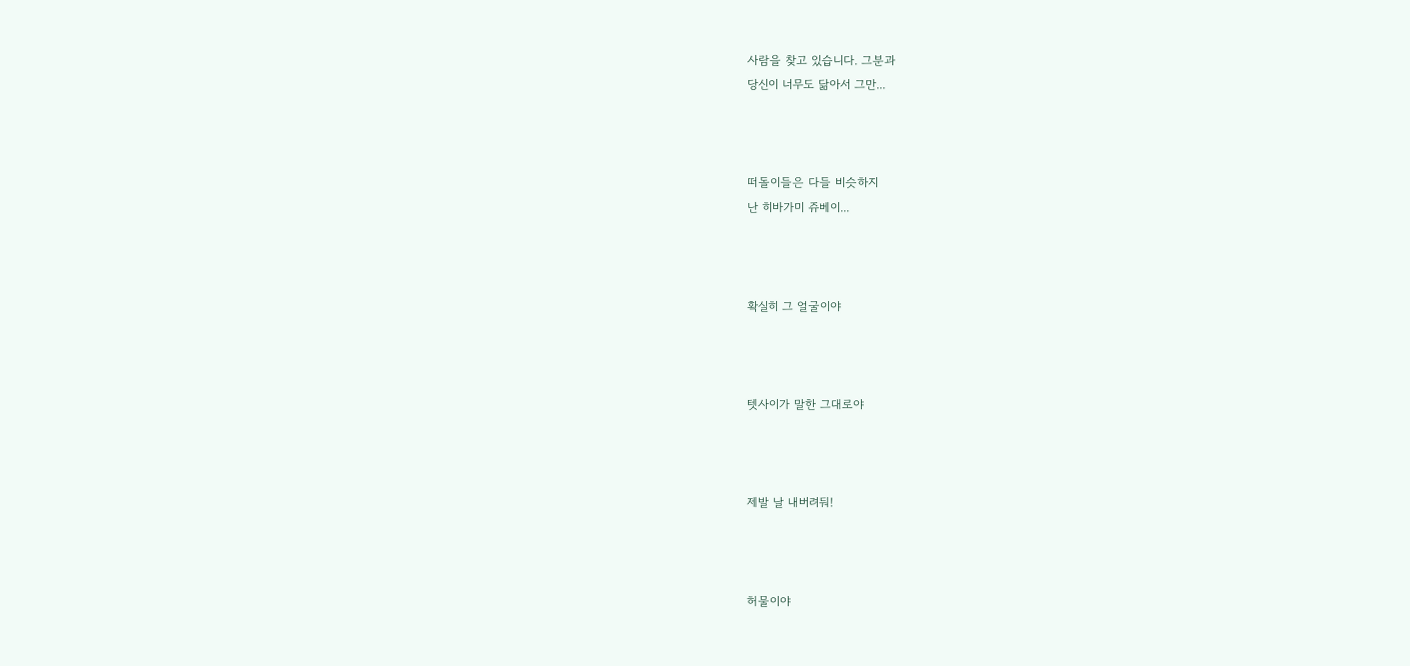사람을 찾고 있습니다. 그분과
당신이 너무도 닮아서 그만...



떠돌이들은 다들 비슷하지
난 히바가미 쥬베이...



확실히 그 얼굴이야



텟사이가 말한 그대로야



제발 날 내버려둬!



허물이야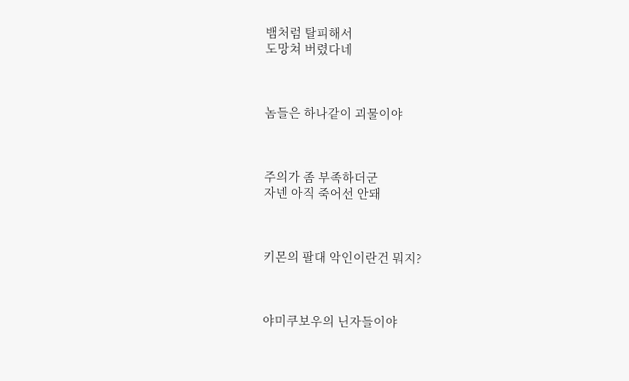뱀처럼 탈피해서
도망쳐 버렸다네



놈들은 하나같이 괴물이야



주의가 좀 부족하더군
자넨 아직 죽어선 안돼



키몬의 팔대 악인이란건 뭐지?



야미쿠보우의 닌자들이야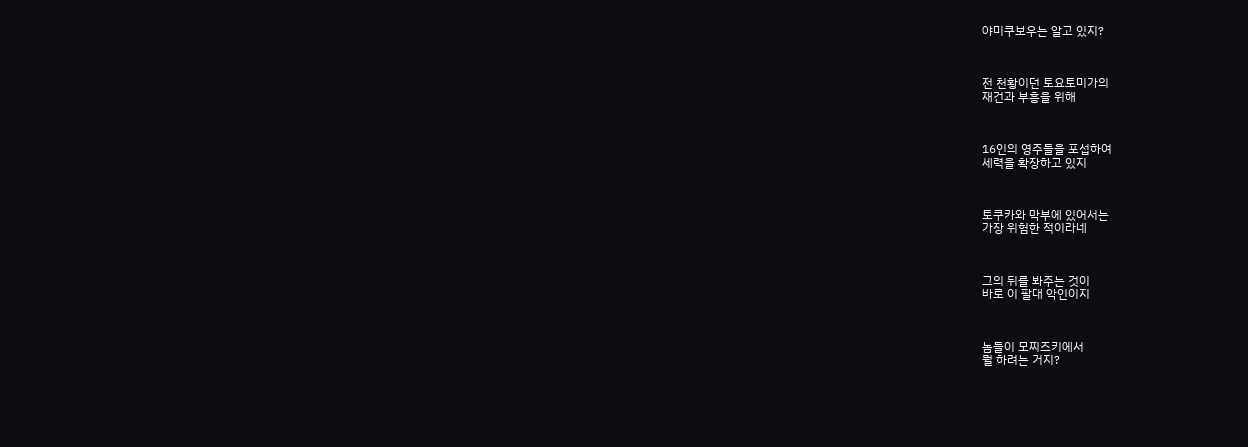야미쿠보우는 알고 있지?



전 천황이던 토요토미가의
재건과 부흥을 위해



16인의 영주들을 포섭하여
세력을 확장하고 있지



토쿠카와 막부에 있어서는
가장 위험한 적이라네



그의 뒤를 봐주는 것이
바로 이 팔대 악인이지



놈들이 모찌즈키에서
뭘 하려는 거지?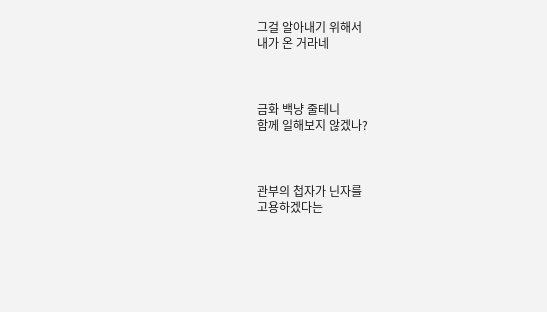그걸 알아내기 위해서
내가 온 거라네



금화 백냥 줄테니
함께 일해보지 않겠나?



관부의 첩자가 닌자를
고용하겠다는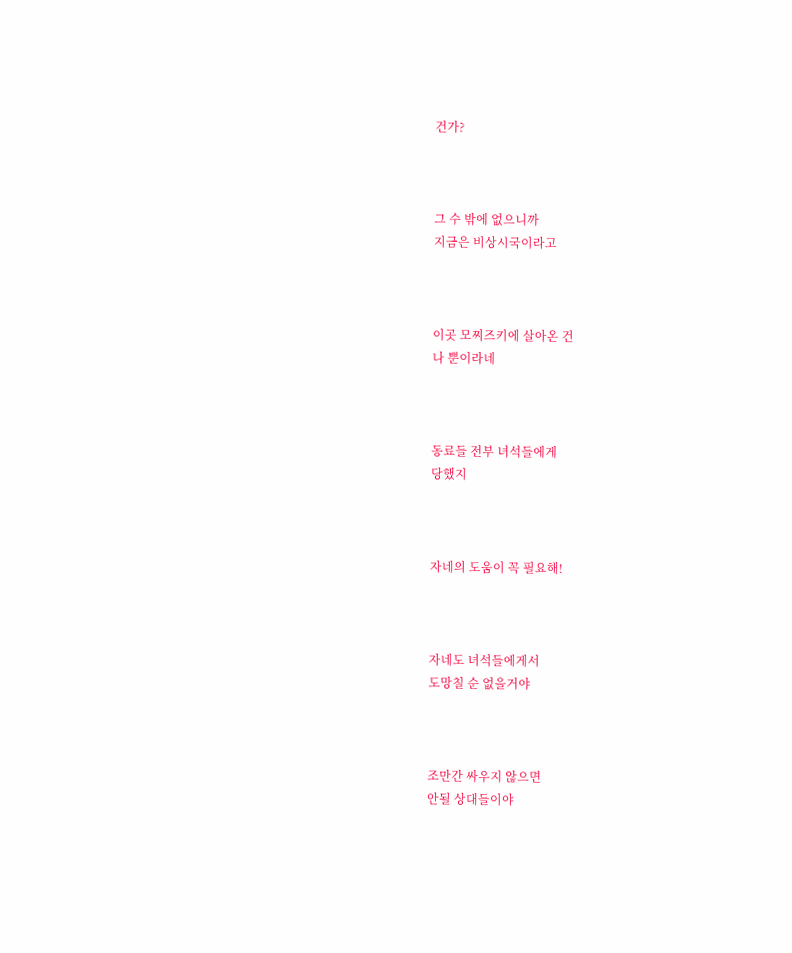건가?



그 수 밖에 없으니까
지금은 비상시국이라고



이곳 모찌즈키에 살아온 건
나 뿐이라네



동료들 전부 녀석들에게
당했지



자네의 도움이 꼭 필요해!



자네도 녀석들에게서
도망칠 순 없을거야



조만간 싸우지 않으면
안될 상대들이야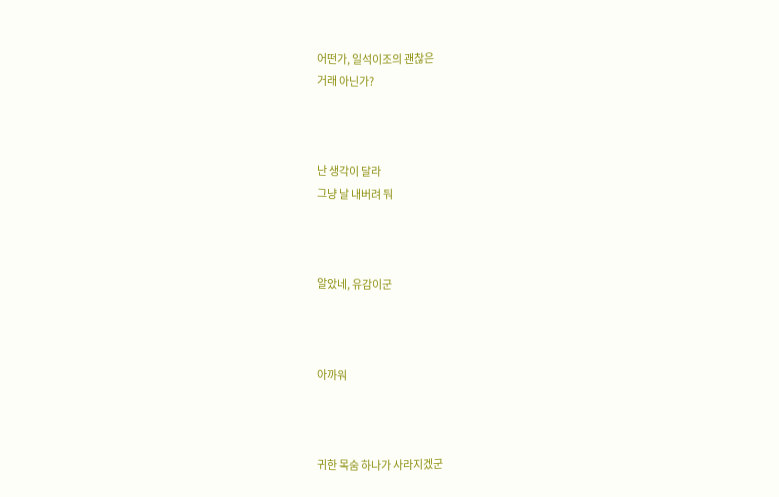어떤가, 일석이조의 괜찮은
거래 아닌가?



난 생각이 달라
그냥 날 내버려 둬



알았네, 유감이군



아까워



귀한 목숨 하나가 사라지겠군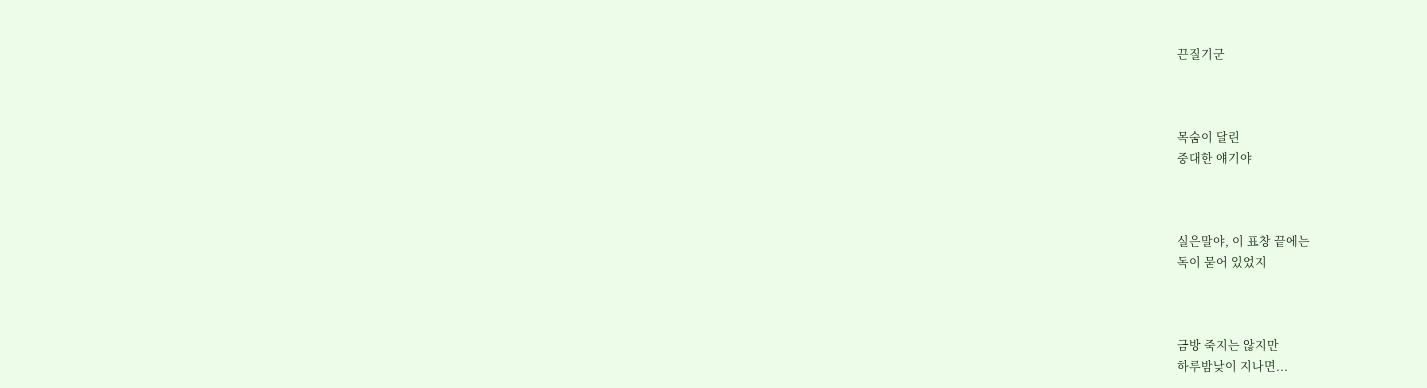끈질기군



목숨이 달린
중대한 얘기야



실은말야, 이 표창 끝에는
독이 묻어 있었지



금방 죽지는 않지만
하루밤낮이 지나면...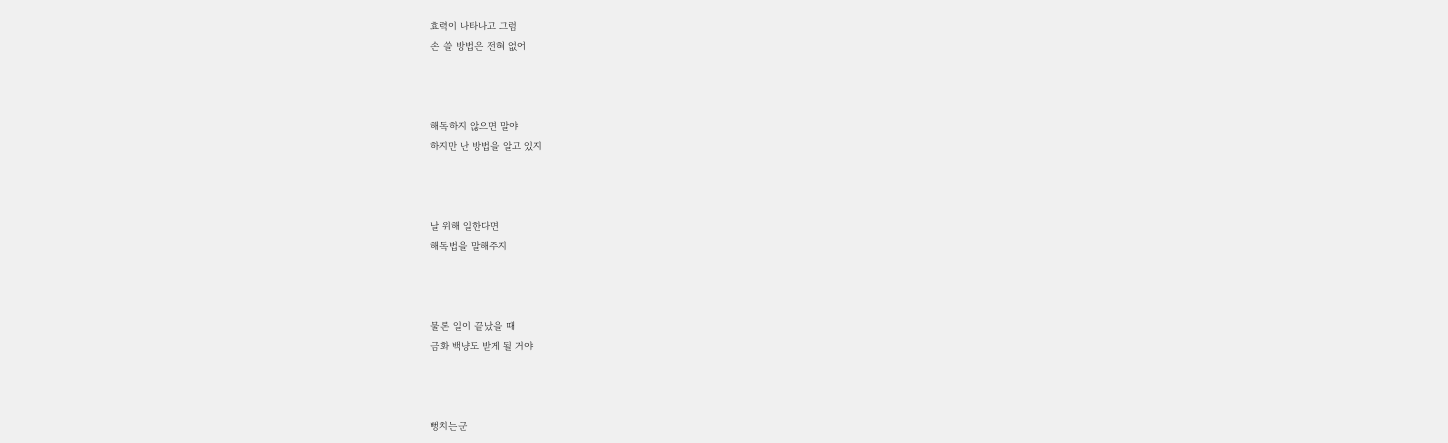효력이 나타나고 그럼
손 쓸 방법은 전혀 없어



해독하지 않으면 말야
하지만 난 방법을 알고 있지



날 위해 일한다면
해독법을 말해주지



물론 일이 끝났을 때
금화 백냥도 받게 될 거야



뻥치는군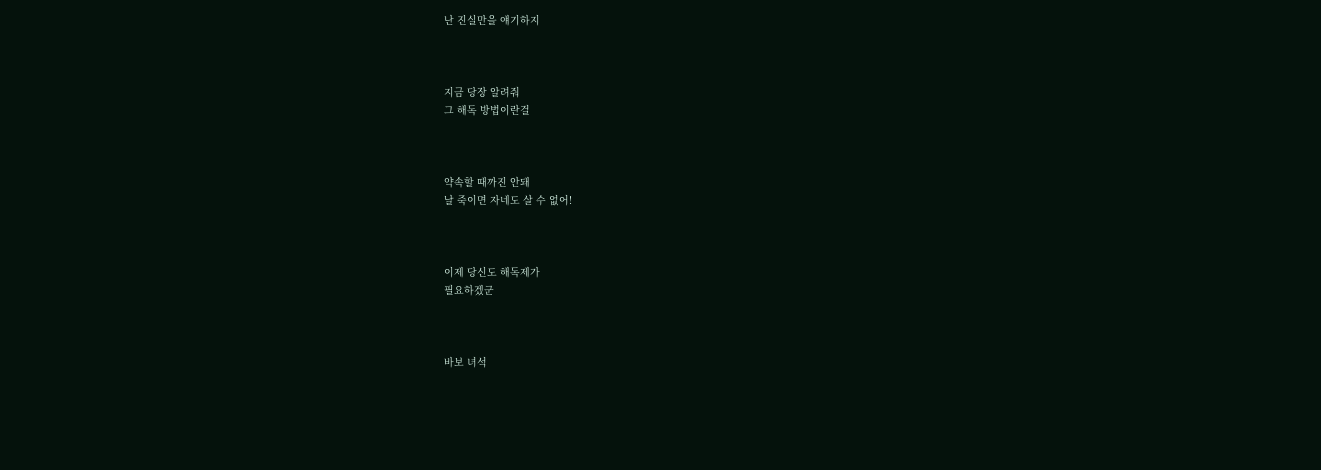난 진실만을 얘기하지



지금 당장 알려줘
그 해독 방법이란걸



약속할 때까진 안돼
날 죽이면 자네도 살 수 없어!



이제 당신도 해독제가
필요하겠군



바보 녀석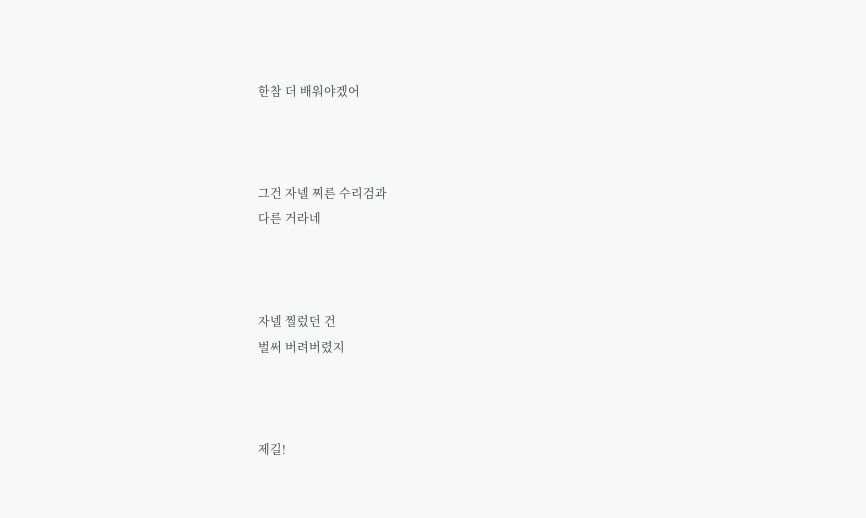한참 더 배워야겠어



그건 자넬 찌른 수리검과
다른 거라네



자넬 찔렀던 건
벌써 버려버렸지



제길!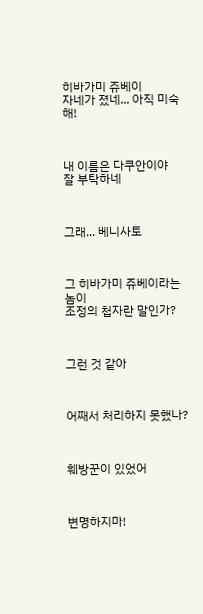히바가미 쥬베이
자네가 졌네... 아직 미숙해!



내 이름은 다쿠안이야
잘 부탁하네



그래... 베니사토



그 히바가미 쥬베이라는 놈이
조정의 첩자란 말인가?



그런 것 같아



어째서 처리하지 못했나?



훼방꾼이 있었어



변명하지마!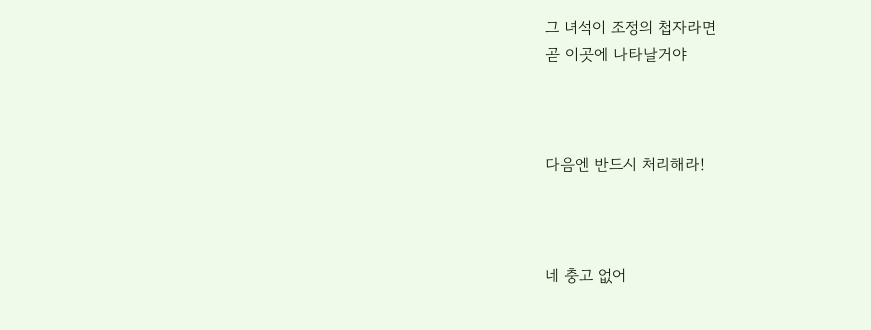그 녀석이 조정의 첩자라면
곧 이곳에 나타날거야



다음엔 반드시 처리해라!



네 충고 없어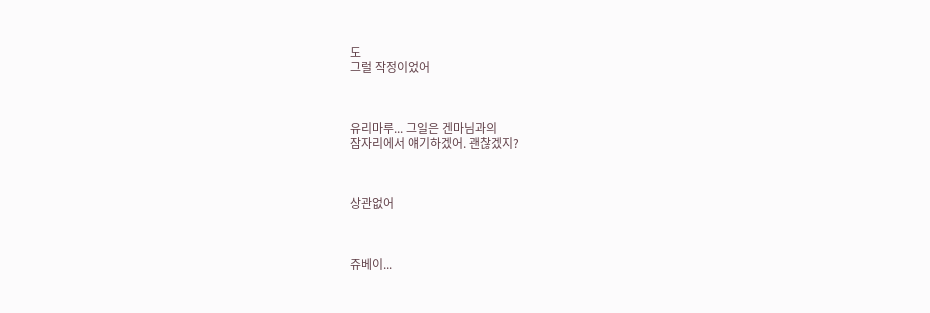도
그럴 작정이었어



유리마루... 그일은 겐마님과의
잠자리에서 얘기하겠어. 괜찮겠지?



상관없어



쥬베이...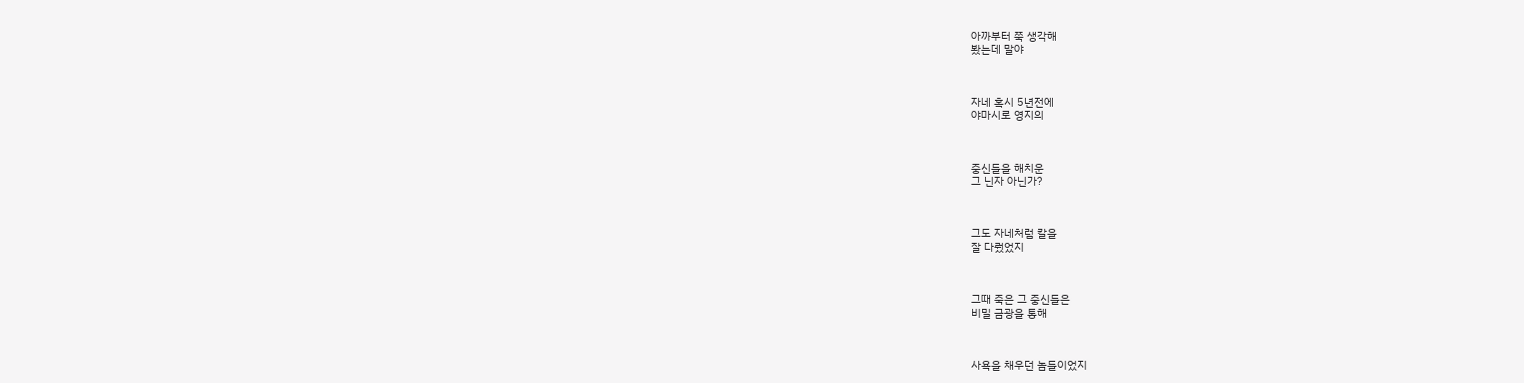아까부터 쭉 생각해
봤는데 말야



자네 혹시 5년전에
야마시로 영지의



중신들을 해치운
그 닌자 아닌가?



그도 자네처럼 칼을
잘 다뤘었지



그때 죽은 그 중신들은
비밀 금광을 통해



사욕을 채우던 놈들이었지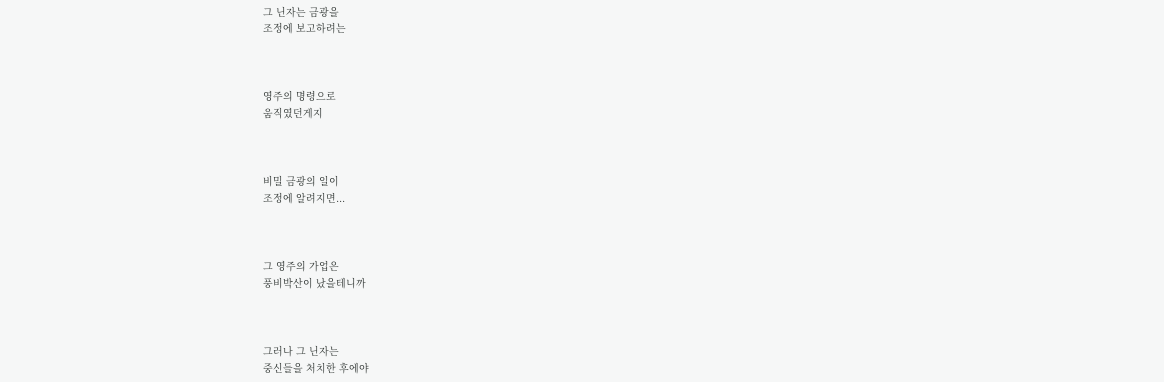그 닌자는 금광을
조정에 보고하려는



영주의 명령으로
움직였던게지



비밀 금광의 일이
조정에 알려지면...



그 영주의 가업은
풍비박산이 났을테니까



그러나 그 닌자는
중신들을 처치한 후에야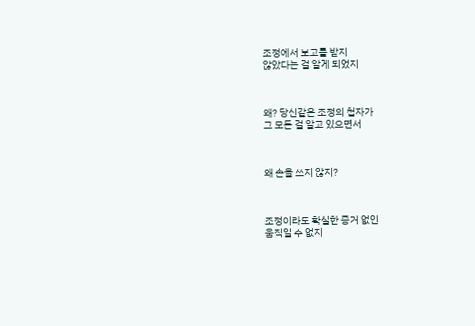조정에서 보고를 받지
않았다는 걸 알게 되었지



왜? 당신같은 조정의 첩자가
그 모든 걸 알고 있으면서



왜 손을 쓰지 않지?



조정이라도 확실한 증거 없인
움직일 수 없지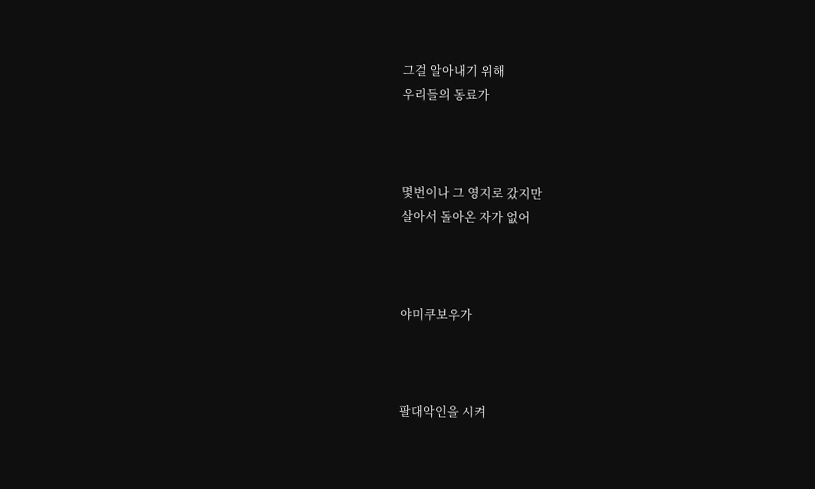그걸 알아내기 위해
우리들의 동료가



몇번이나 그 영지로 갔지만
살아서 돌아온 자가 없어



야미쿠보우가



팔대악인을 시켜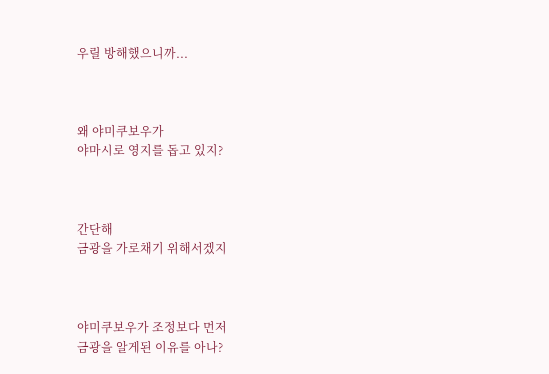우릴 방해했으니까...



왜 야미쿠보우가
야마시로 영지를 돕고 있지?



간단해
금광을 가로채기 위해서겠지



야미쿠보우가 조정보다 먼저
금광을 알게된 이유를 아나?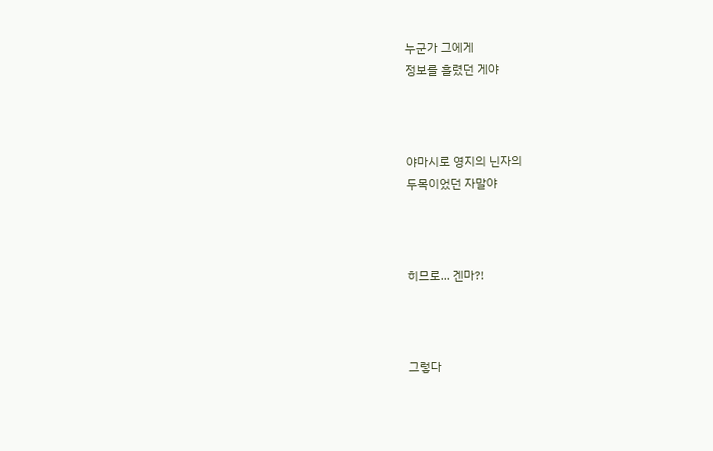누군가 그에게
정보를 흘렸던 게야



야마시로 영지의 닌자의
두목이었던 자말야



히므로... 겐마?!



그렇다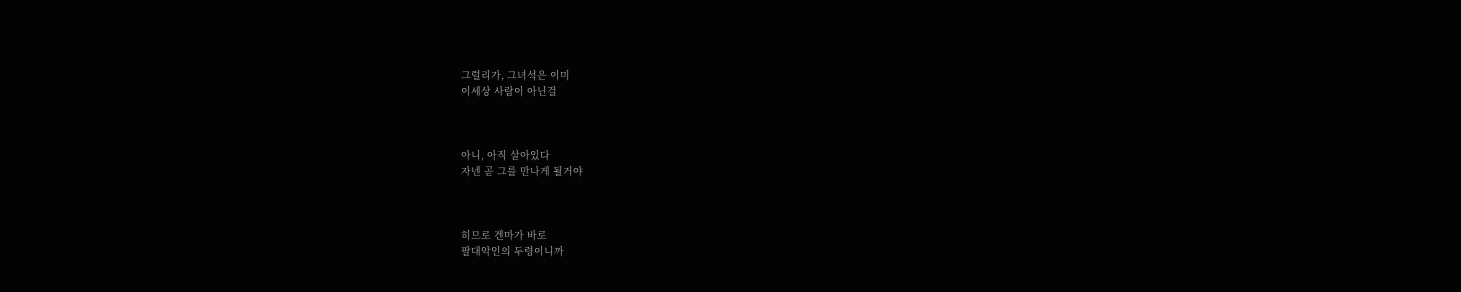그럴리가, 그녀석은 이미
이세상 사람이 아닌걸



아니, 아직 살아있다
자넨 곧 그를 만나게 될거야



히므로 겐마가 바로
팔대악인의 두령이니까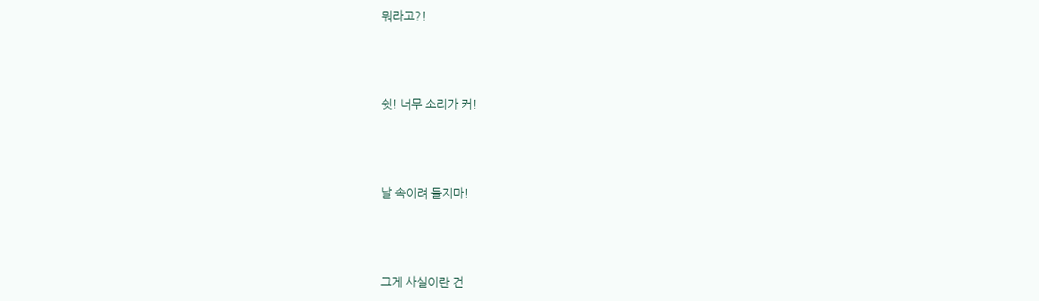뭐라고?!



쉿! 너무 소리가 커!



날 속이려 들지마!



그게 사실이란 건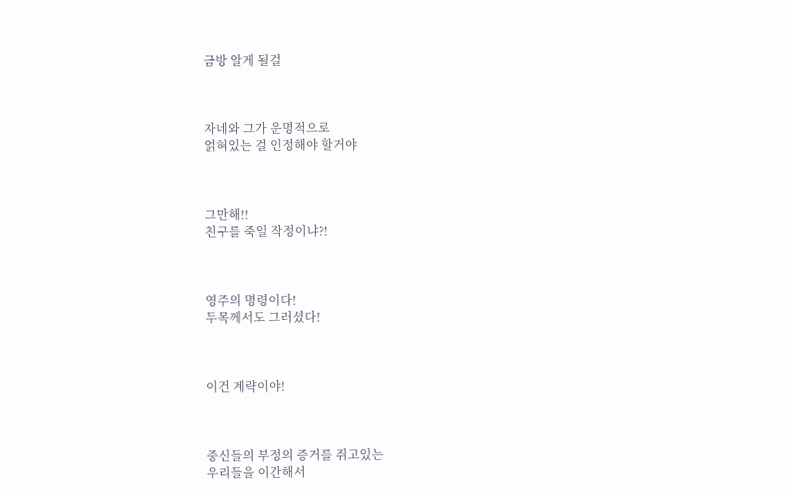금방 알게 될걸



자네와 그가 운명적으로
얽혀있는 걸 인정해야 할거야



그만해!!
친구를 죽일 작정이냐?!



영주의 명령이다!
두목께서도 그러셨다!



이건 계략이야!



중신들의 부정의 증거를 쥐고있는
우리들을 이간해서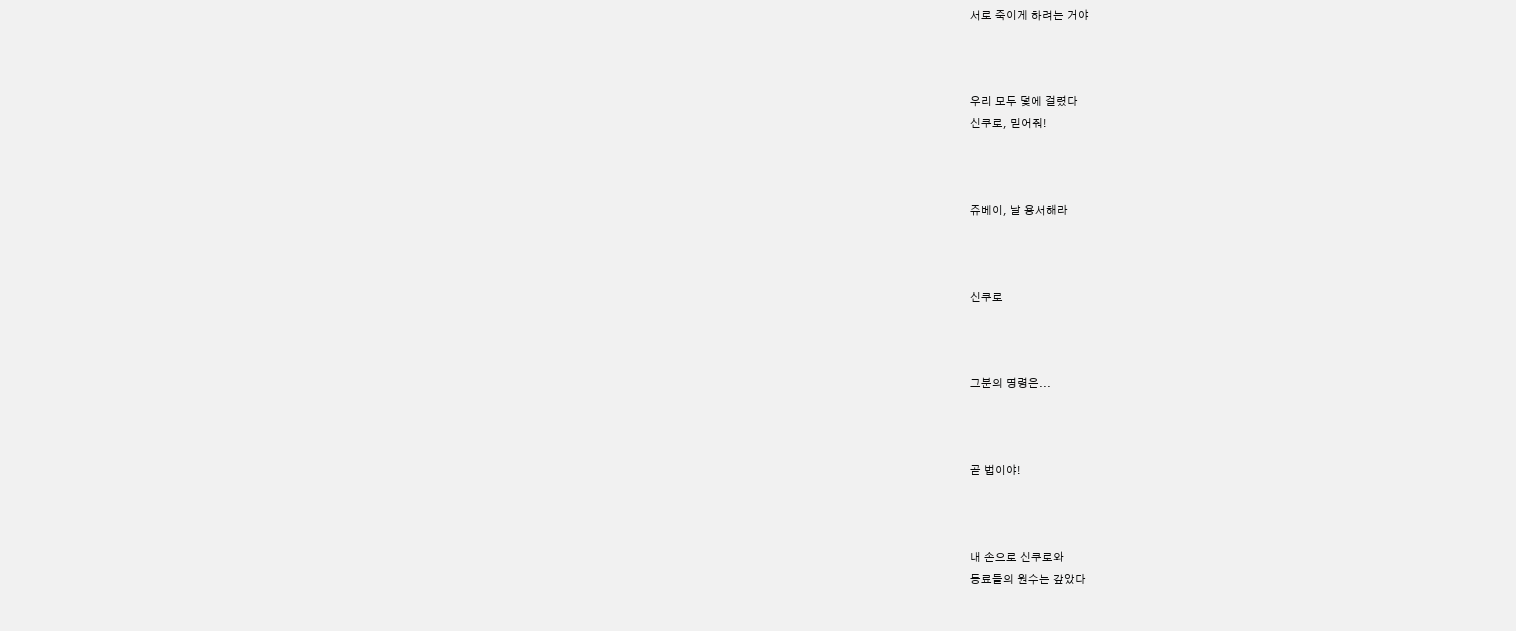서로 죽이게 하려는 거야



우리 모두 덫에 걸렸다
신쿠로, 믿어줘!



쥬베이, 날 용서해라



신쿠로



그분의 명령은...



곧 법이야!



내 손으로 신쿠로와
동료들의 원수는 갚았다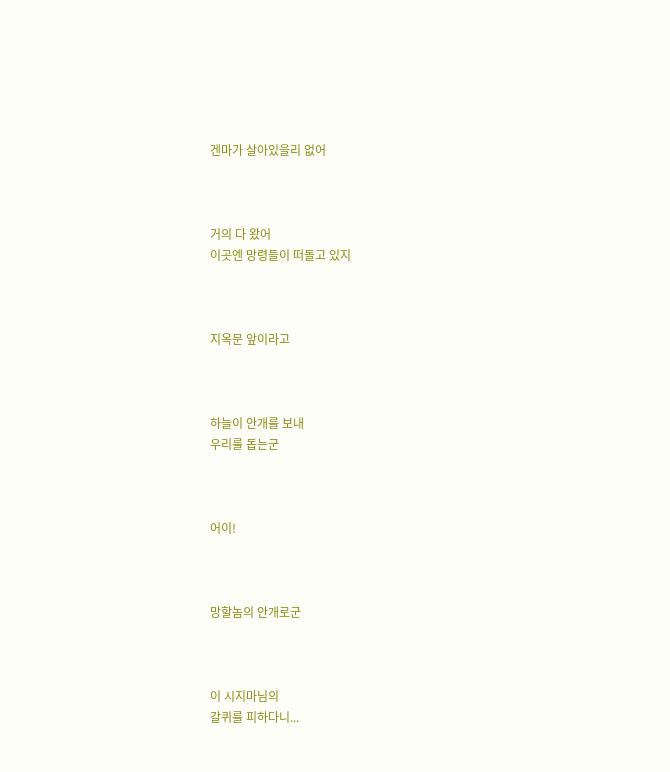겐마가 살아있을리 없어



거의 다 왔어
이곳엔 망령들이 떠돌고 있지



지옥문 앞이라고



하늘이 안개를 보내
우리를 돕는군



어이!



망할놈의 안개로군



이 시지마님의
갈퀴를 피하다니...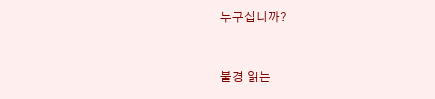누구십니까?



불경 읽는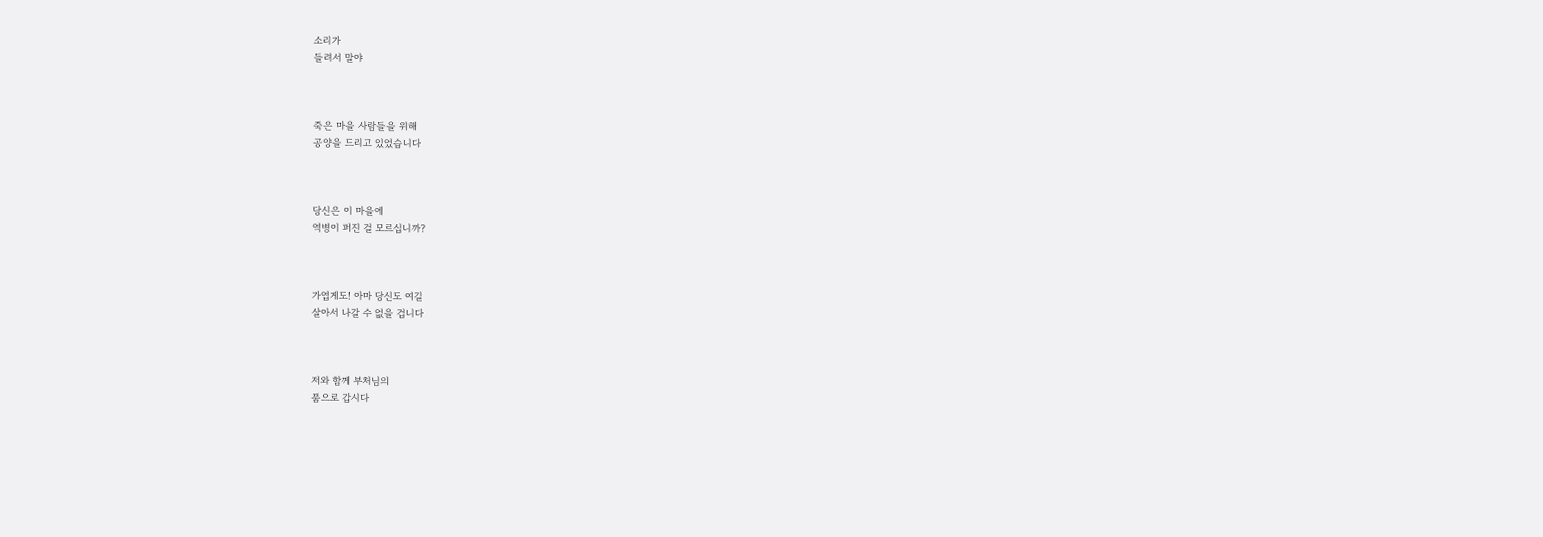소리가
들려서 말야



죽은 마을 사람들을 위해
공양을 드리고 있었습니다



당신은 이 마을에
역병이 퍼진 걸 모르십니까?



가엽게도! 아마 당신도 여길
살아서 나갈 수 없을 겁니다



저와 함께 부처님의
품으로 갑시다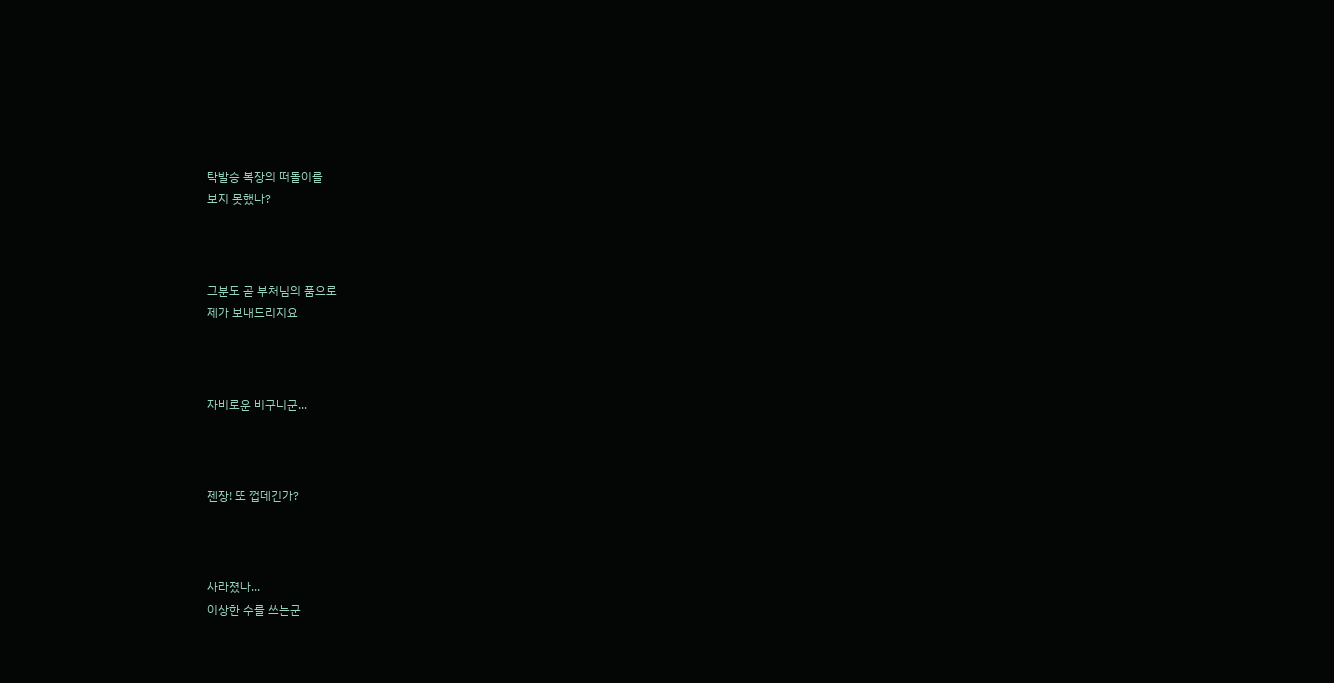탁발승 복장의 떠돌이를
보지 못했나?



그분도 곧 부처님의 품으로
제가 보내드리지요



자비로운 비구니군...



젠장! 또 껍데긴가?



사라졌나...
이상한 수를 쓰는군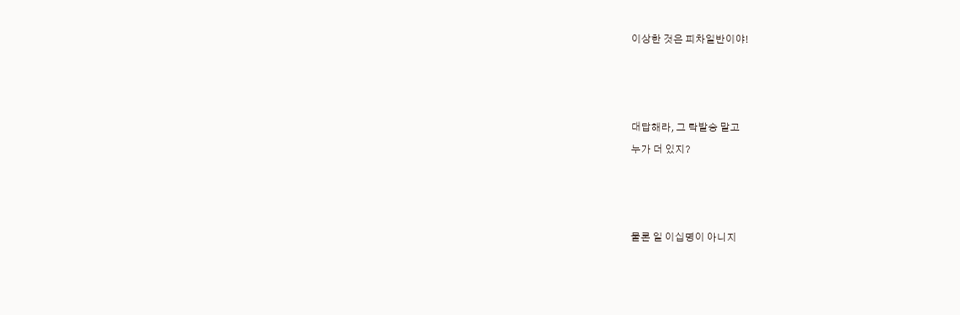이상한 것은 피차일반이야!



대답해라, 그 탁발승 말고
누가 더 있지?



물론 일 이십명이 아니지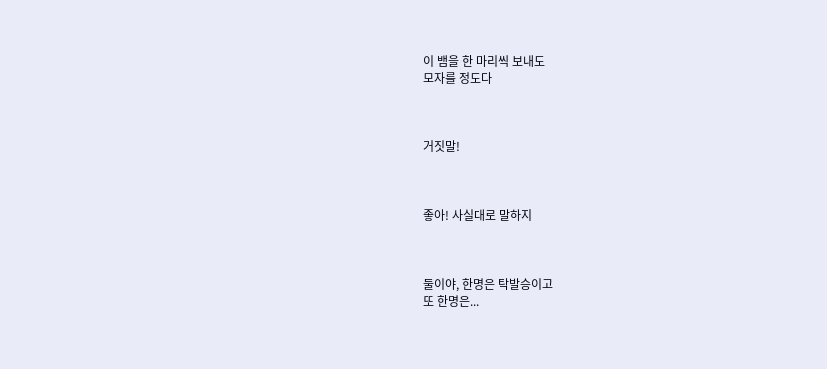이 뱀을 한 마리씩 보내도
모자를 정도다



거짓말!



좋아! 사실대로 말하지



둘이야, 한명은 탁발승이고
또 한명은...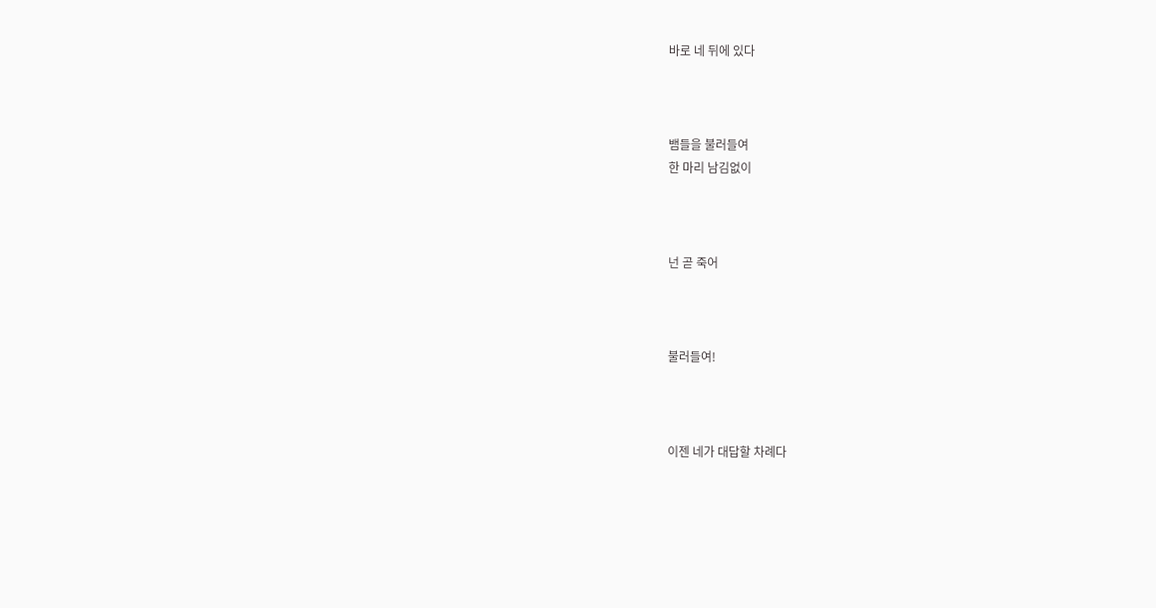바로 네 뒤에 있다



뱀들을 불러들여
한 마리 남김없이



넌 곧 죽어



불러들여!



이젠 네가 대답할 차례다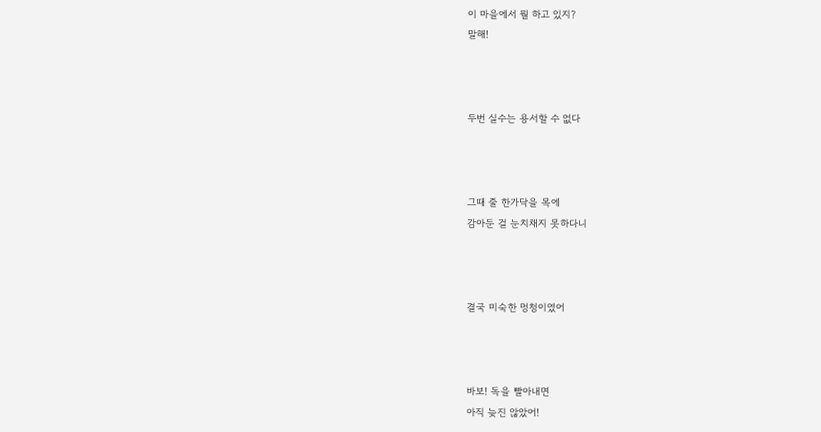이 마을에서 뭘 하고 있지?
말해!



두번 실수는 용서할 수 없다



그때 줄 한가닥을 목에
감아둔 걸 눈치채지 못하다니



결국 미숙한 멍청이였어



바보! 독을 빨아내면
아직 늦진 않았어!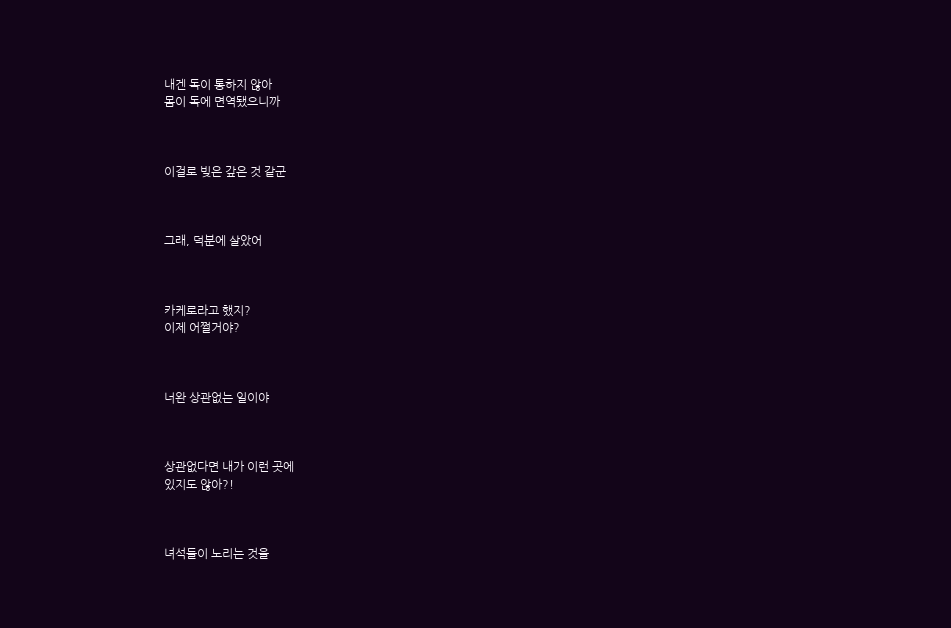내겐 독이 통하지 않아
몸이 독에 면역됐으니까



이걸로 빚은 갚은 것 같군



그래, 덕분에 살았어



카케로라고 했지?
이제 어쩔거야?



너완 상관없는 일이야



상관없다면 내가 이런 곳에
있지도 않아?!



녀석들이 노리는 것을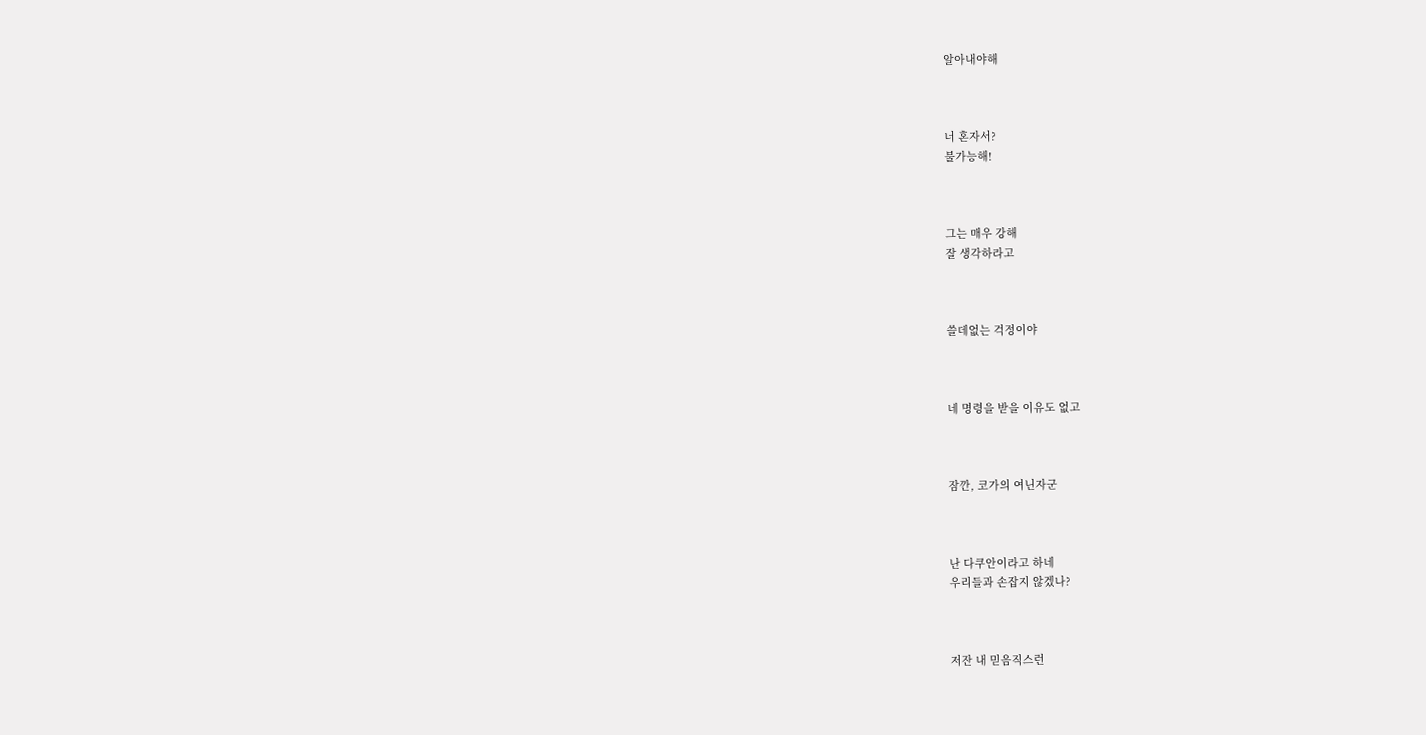알아내야해



너 혼자서?
불가능해!



그는 매우 강해
잘 생각하라고



쓸데없는 걱정이야



네 명령을 받을 이유도 없고



잠깐, 코가의 여닌자군



난 다쿠안이라고 하네
우리들과 손잡지 않겠나?



저잔 내 믿음직스런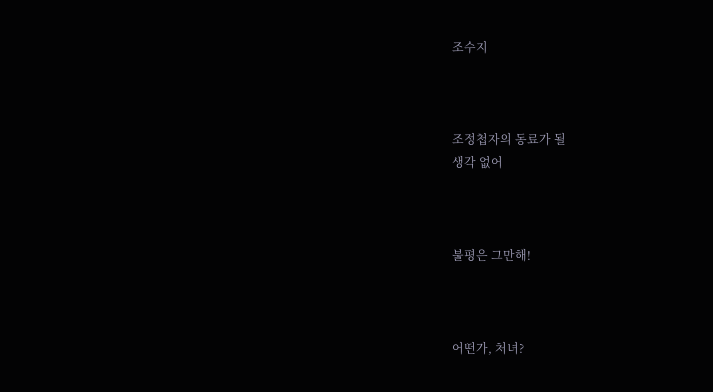조수지



조정첩자의 동료가 될
생각 없어



불평은 그만해!



어떤가, 처녀?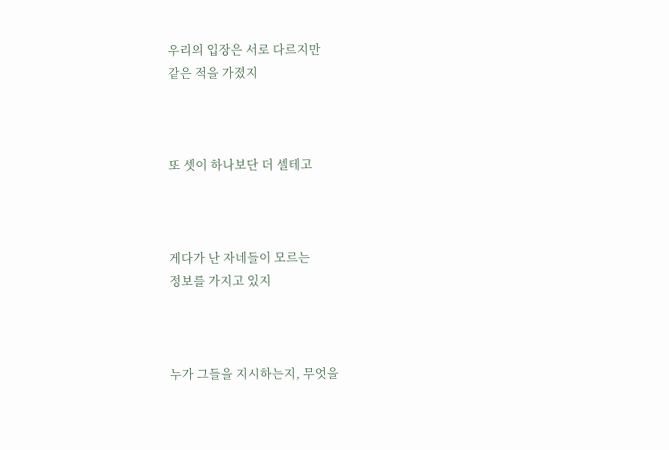우리의 입장은 서로 다르지만
같은 적을 가졌지



또 셋이 하나보단 더 셀테고



게다가 난 자네들이 모르는
정보를 가지고 있지



누가 그들을 지시하는지, 무엇을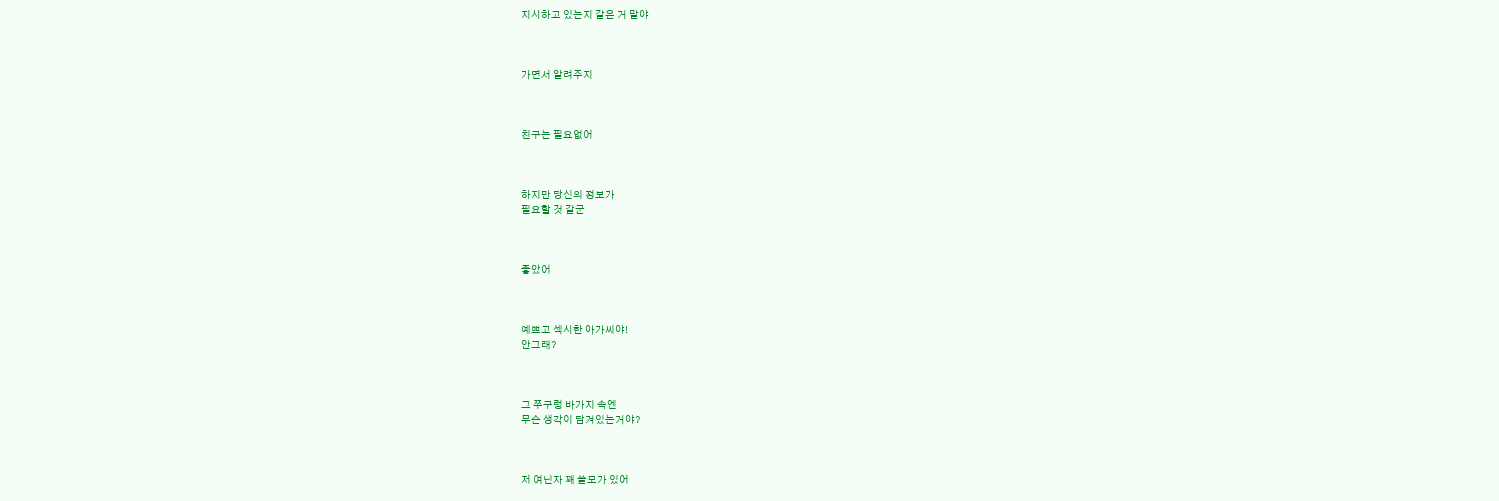지시하고 있는지 같은 거 말야



가면서 알려주지



친구는 필요없어



하지만 당신의 정보가
필요할 것 같군



좋았어



예쁘고 섹시한 아가씨야!
안그래?



그 쭈구렁 바가지 속엔
무슨 생각이 담겨있는거야?



저 여닌자 꽤 쓸모가 있어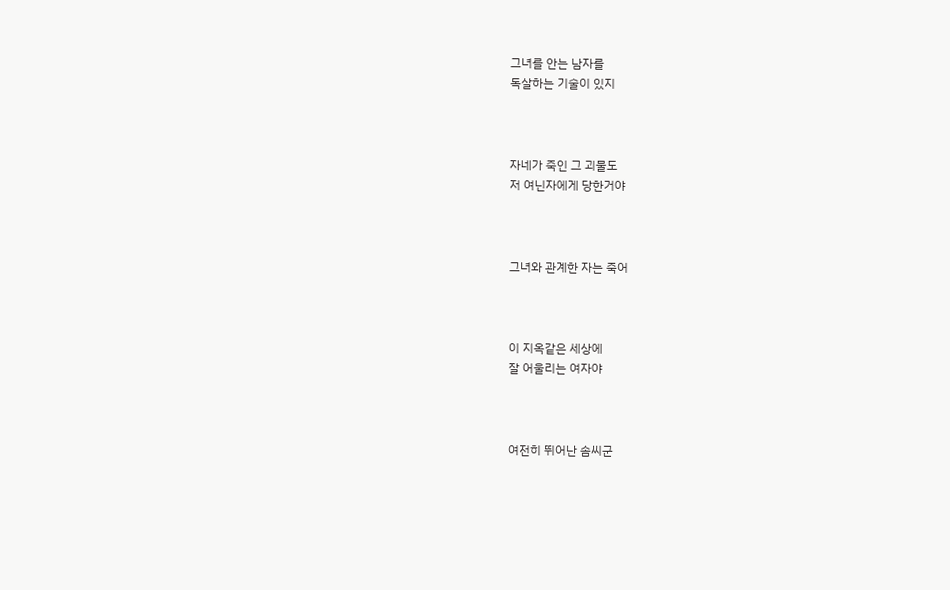그녀를 안는 남자를
독살하는 기술이 있지



자네가 죽인 그 괴물도
저 여닌자에게 당한거야



그녀와 관계한 자는 죽어



이 지옥같은 세상에
잘 어울리는 여자야



여전히 뛰어난 솜씨군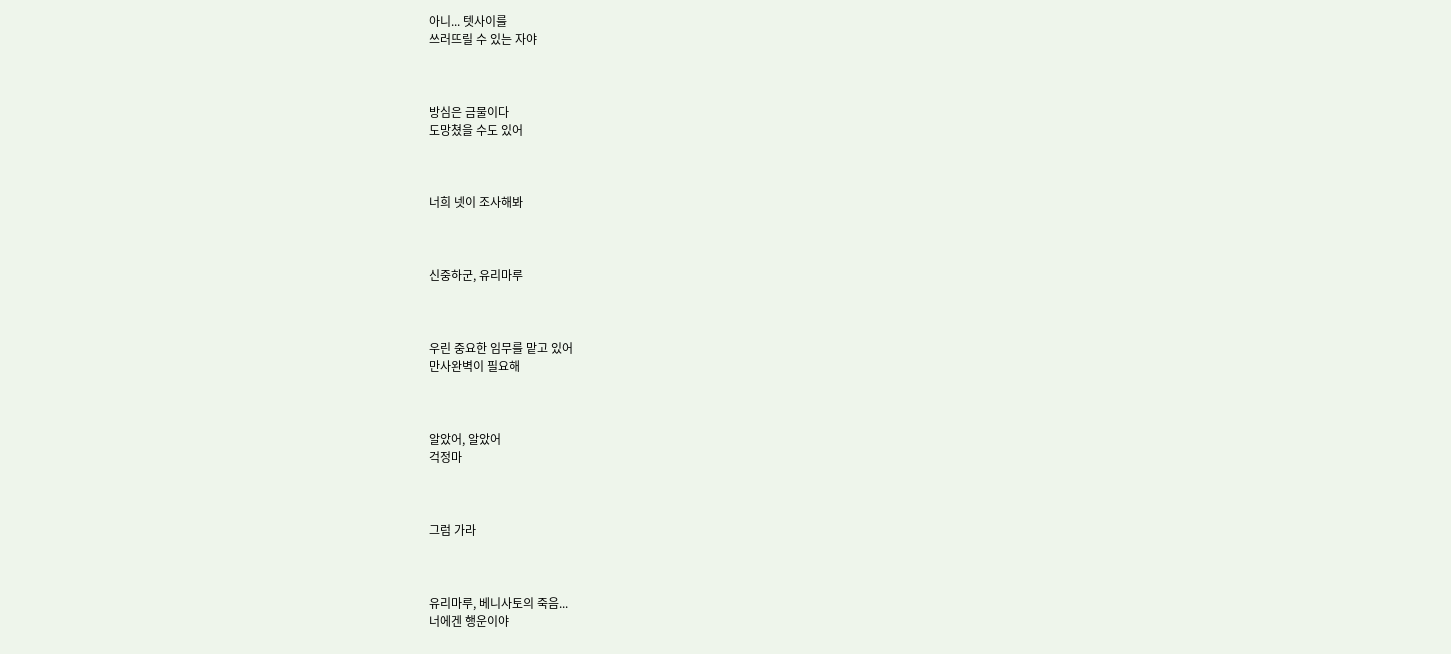아니... 텟사이를
쓰러뜨릴 수 있는 자야



방심은 금물이다
도망쳤을 수도 있어



너희 넷이 조사해봐



신중하군, 유리마루



우린 중요한 임무를 맡고 있어
만사완벽이 필요해



알았어, 알았어
걱정마



그럼 가라



유리마루, 베니사토의 죽음...
너에겐 행운이야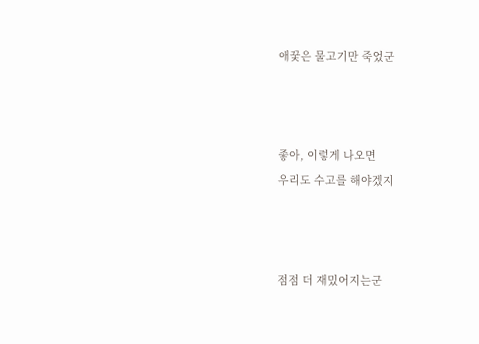애꿎은 물고기만 죽었군



좋아, 이렇게 나오면
우리도 수고를 해야겠지



점점 더 재밌어지는군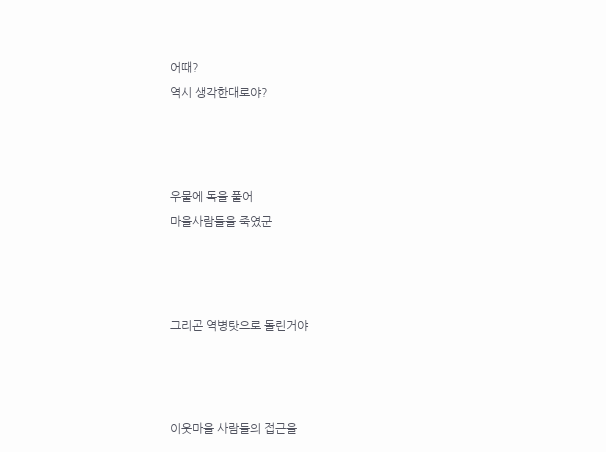어때?
역시 생각한대로야?



우물에 독을 풀어
마을사람들을 죽였군



그리곤 역병탓으로 돌린거야



이웃마을 사람들의 접근을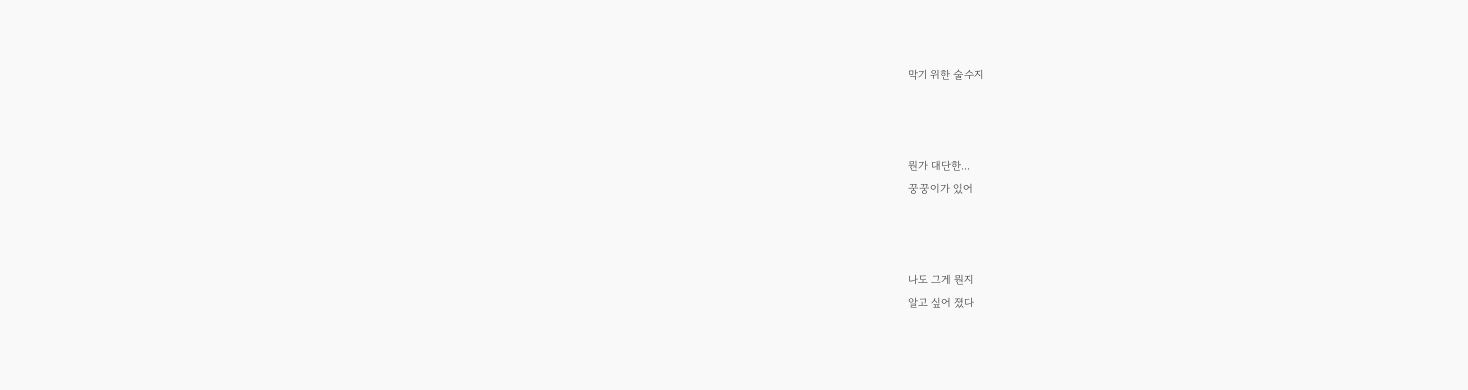막기 위한 술수지



뭔가 대단한...
꿍꿍이가 있어



나도 그게 뭔지
알고 싶어 졌다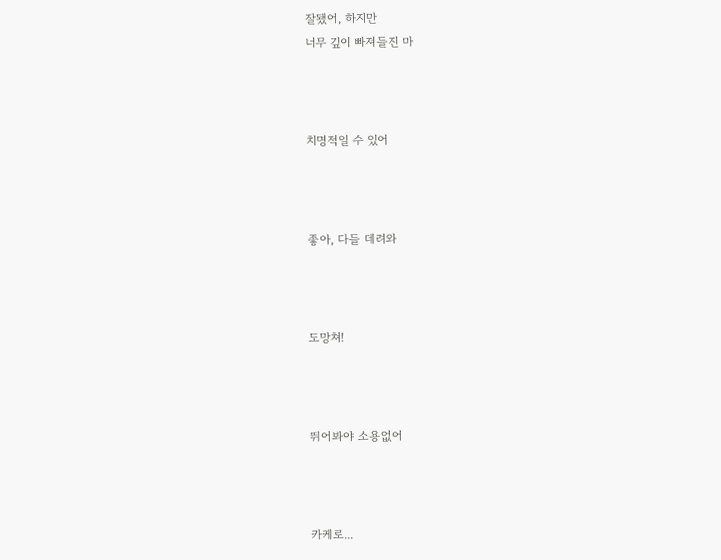잘됐어, 하지만
너무 깊이 빠져들진 마



치명적일 수 있어



좋아, 다들 데려와



도망쳐!



뛰어봐야 소용없어



카케로...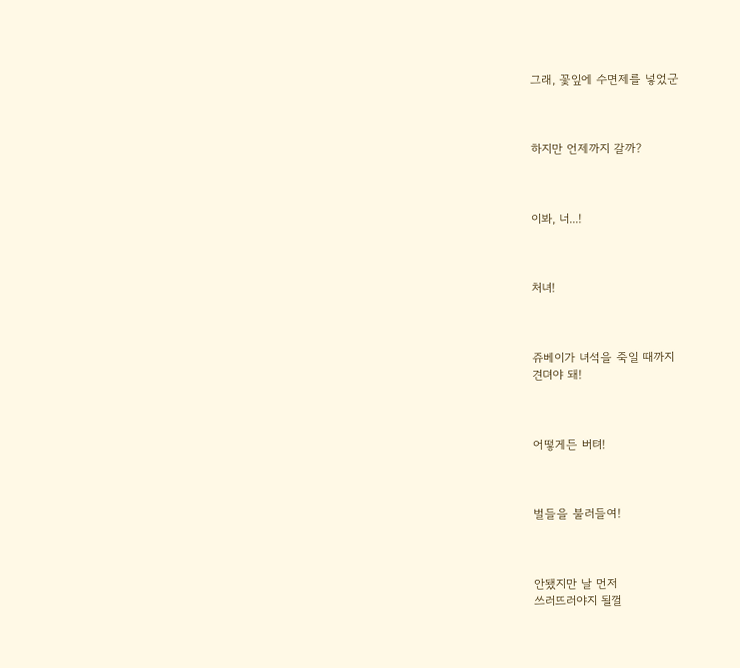그래, 꽃잎에 수면제를 넣었군



하지만 언제까지 갈까?



이봐, 너...!



처녀!



쥬베이가 녀석을 죽일 때까지
견뎌야 돼!



어떻게든 버텨!



벌들을 불러들여!



안됐지만 날 먼저
쓰러뜨러야지 될껄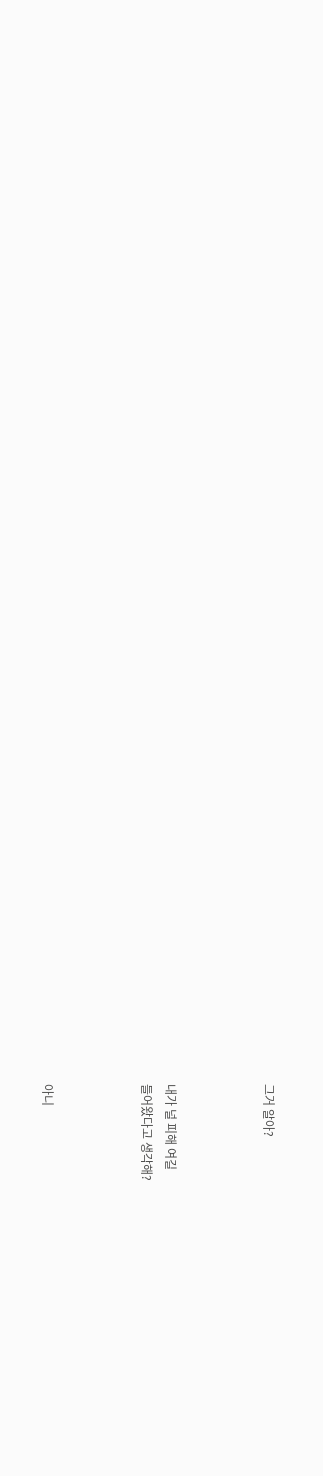그거 알아?



내가 널 피해 여길
들어왔다고 생각해?



아니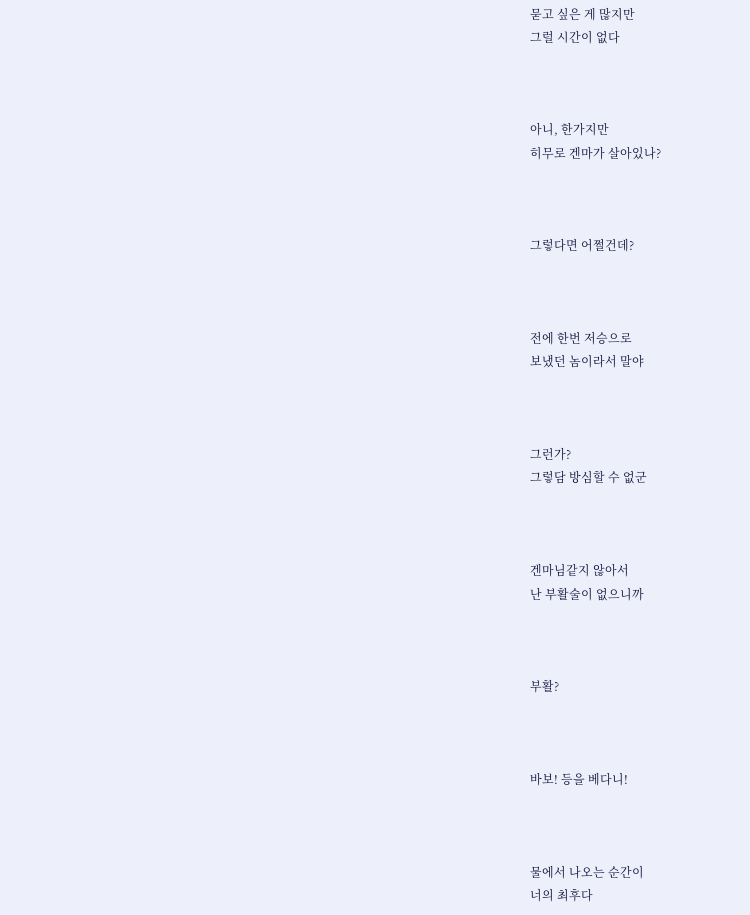묻고 싶은 게 많지만
그럴 시간이 없다



아니, 한가지만
히무로 겐마가 살아있나?



그렇다면 어쩔건데?



전에 한번 저승으로
보냈던 놈이라서 말야



그런가?
그렇담 방심할 수 없군



겐마님같지 않아서
난 부활술이 없으니까



부활?



바보! 등을 베다니!



물에서 나오는 순간이
너의 최후다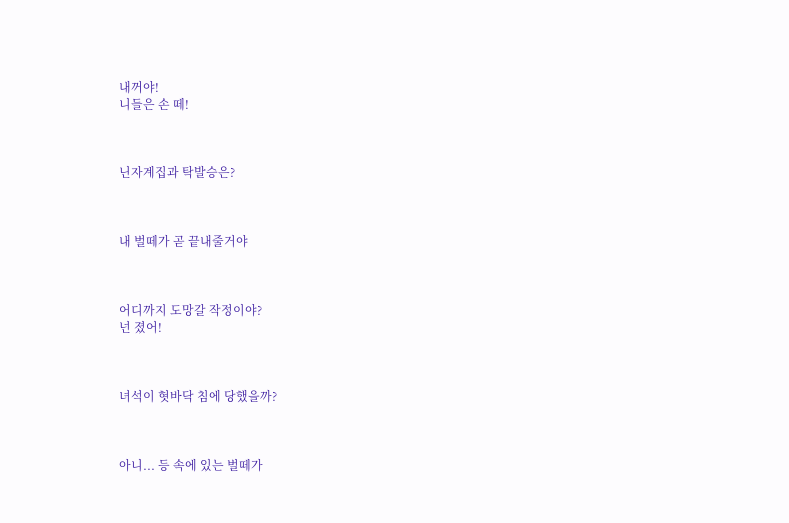내꺼야!
니들은 손 떼!



닌자계집과 탁발승은?



내 벌떼가 곧 끝내줄거야



어디까지 도망갈 작정이야?
넌 졌어!



녀석이 혓바닥 침에 당했을까?



아니... 등 속에 있는 벌떼가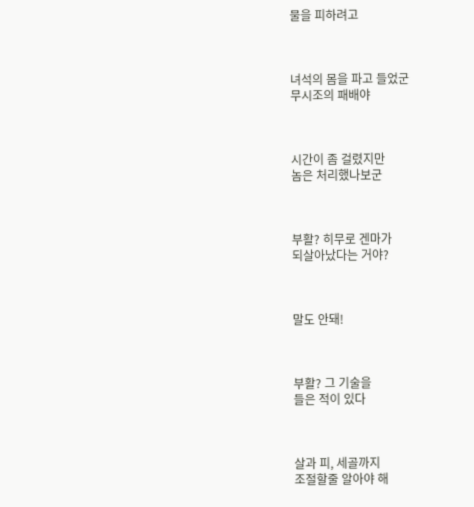물을 피하려고



녀석의 몸을 파고 들었군
무시조의 패배야



시간이 좀 걸렸지만
놈은 처리했나보군



부활? 히무로 겐마가
되살아났다는 거야?



말도 안돼!



부활? 그 기술을
들은 적이 있다



살과 피, 세골까지
조절할줄 알아야 해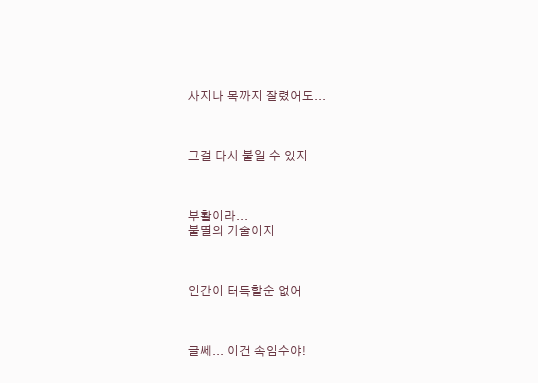사지나 목까지 잘렸어도...



그걸 다시 붙일 수 있지



부활이라...
불멸의 기술이지



인간이 터득할순 없어



글쎄... 이건 속임수야!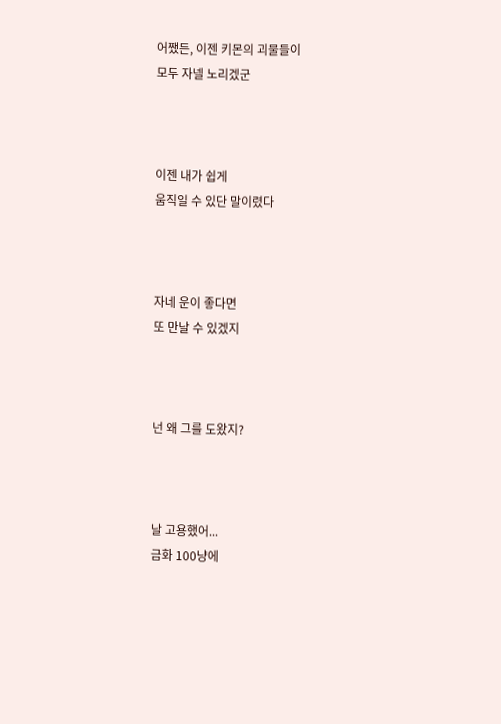어쨌든, 이젠 키몬의 괴물들이
모두 자넬 노리겠군



이젠 내가 쉽게
움직일 수 있단 말이렸다



자네 운이 좋다면
또 만날 수 있겠지



넌 왜 그를 도왔지?



날 고용했어...
금화 100냥에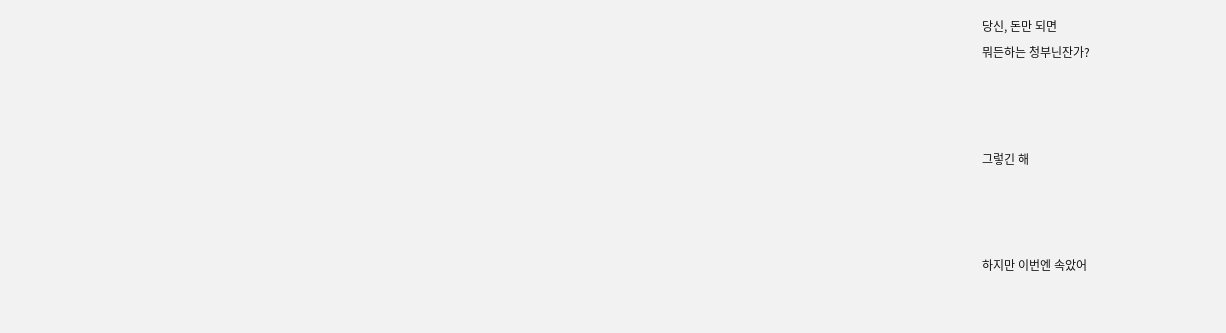당신, 돈만 되면
뭐든하는 청부닌잔가?



그렇긴 해



하지만 이번엔 속았어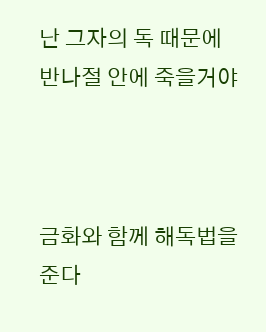난 그자의 독 때문에
반나절 안에 죽을거야



금화와 함께 해독법을
준다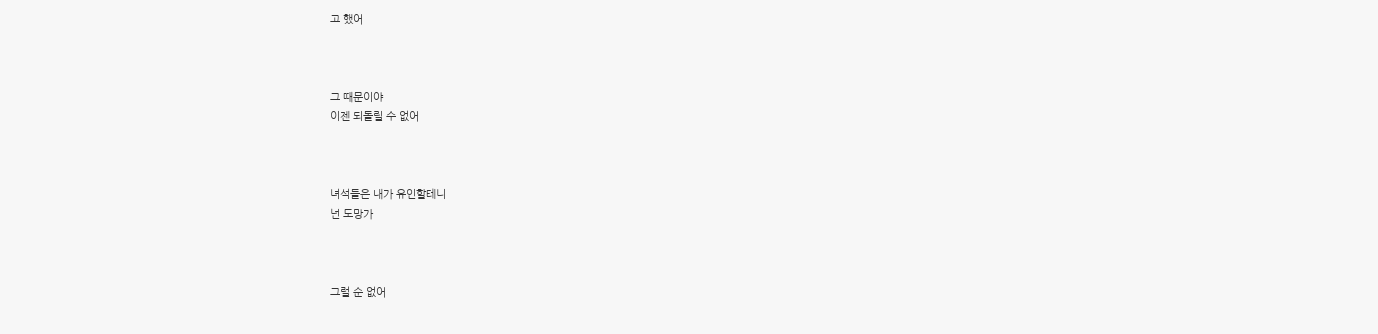고 했어



그 때문이야
이젠 되돌릴 수 없어



녀석들은 내가 유인할테니
넌 도망가



그럴 순 없어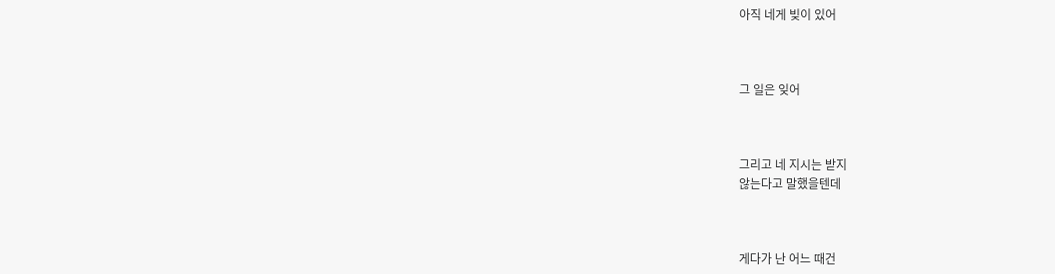아직 네게 빚이 있어



그 일은 잊어



그리고 네 지시는 받지
않는다고 말했을텐데



게다가 난 어느 때건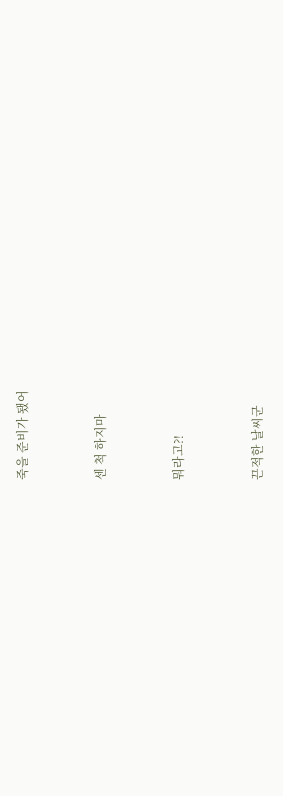죽을 준비가 됐어



센 척 하지마



뭐라고?!



끈적한 날씨군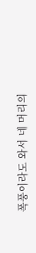폭풍이라도 와서 네 머리의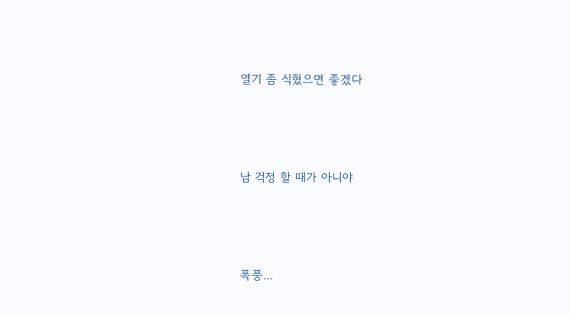열기 좀 식혔으면 좋겠다



남 걱정 할 때가 아니야



폭풍...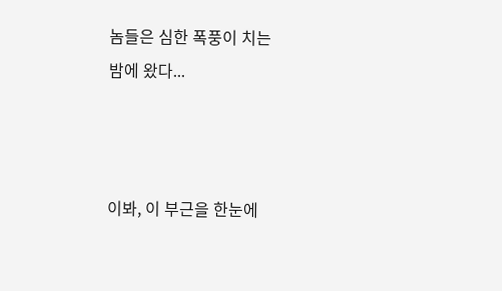놈들은 심한 폭풍이 치는
밤에 왔다...



이봐, 이 부근을 한눈에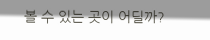볼 수 있는 곳이 어딜까?